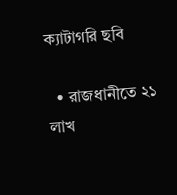ক্যাটাগরি ছবি

  • রাজধানীতে ২১ লাখ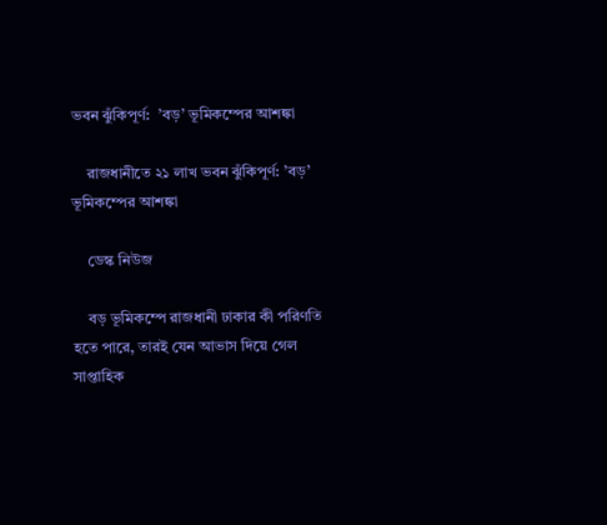ভবন ঝুঁকিপূর্ণ:  ’বড়’ ভূমিকম্পের আশঙ্কা

    রাজধানীতে ২১ লাখ ভবন ঝুঁকিপূর্ণ: ’বড়’ ভূমিকম্পের আশঙ্কা

    ডেস্ক নিউজ

    বড় ভূমিকম্পে রাজধানী ঢাকার কী পরিণতি হতে পারে, তারই যেন আভাস দিয়ে গেল সাপ্তাহিক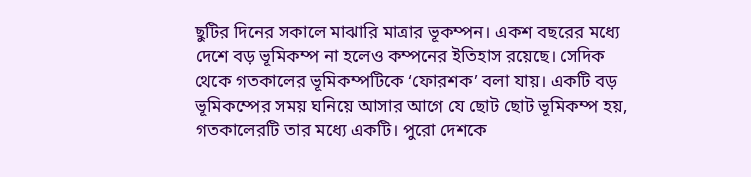ছুটির দিনের সকালে মাঝারি মাত্রার ভূকম্পন। একশ বছরের মধ্যে দেশে বড় ভূমিকম্প না হলেও কম্পনের ইতিহাস রয়েছে। সেদিক থেকে গতকালের ভূমিকম্পটিকে ‘ফোরশক’ বলা যায়। একটি বড় ভূমিকম্পের সময় ঘনিয়ে আসার আগে যে ছোট ছোট ভূমিকম্প হয়, গতকালেরটি তার মধ্যে একটি। পুরো দেশকে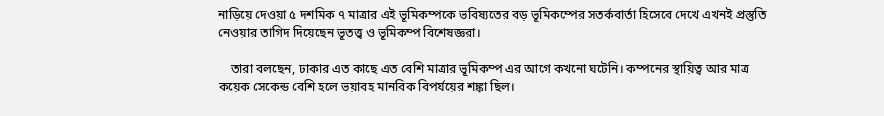নাড়িয়ে দেওয়া ৫ দশমিক ৭ মাত্রার এই ভূমিকম্পকে ভবিষ্যতের বড় ভূমিকম্পের সতর্কবার্তা হিসেবে দেখে এখনই প্রস্তুতি নেওয়ার তাগিদ দিয়েছেন ভূতত্ত্ব ও ভূমিকম্প বিশেষজ্ঞরা।

    তারা বলছেন, ঢাকার এত কাছে এত বেশি মাত্রার ভূমিকম্প এর আগে কখনো ঘটেনি। কম্পনের স্থায়িত্ব আর মাত্র কয়েক সেকেন্ড বেশি হলে ভয়াবহ মানবিক বিপর্যয়ের শঙ্কা ছিল।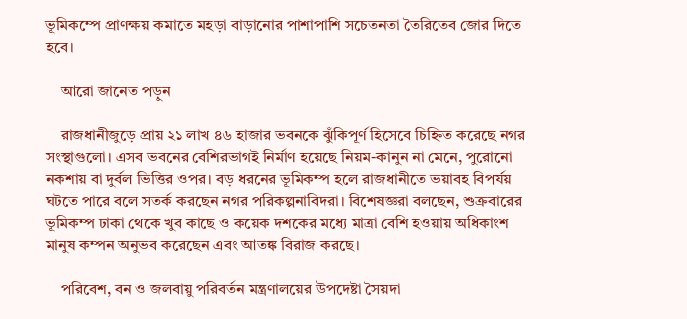ভূমিকম্পে প্রাণক্ষয় কমাতে মহড়া বাড়ানোর পাশাপাশি সচেতনতা তৈরিতেব জোর দিতে হবে।

    আরো জানেত পড়ুন

    রাজধানীজুড়ে প্রায় ২১ লাখ ৪৬ হাজার ভবনকে ঝুঁকিপূর্ণ হিসেবে চিহ্নিত করেছে নগর সংস্থাগুলো। এসব ভবনের বেশিরভাগই নির্মাণ হয়েছে নিয়ম-কানুন না মেনে, পুরোনো নকশায় বা দুর্বল ভিত্তির ওপর। বড় ধরনের ভূমিকম্প হলে রাজধানীতে ভয়াবহ বিপর্যয় ঘটতে পারে বলে সতর্ক করছেন নগর পরিকল্পনাবিদরা। বিশেষজ্ঞরা বলছেন, শুক্রবারের ভূমিকম্প ঢাকা থেকে খুব কাছে ও কয়েক দশকের মধ্যে মাত্রা বেশি হওয়ায় অধিকাংশ মানুষ কম্পন অনুভব করেছেন এবং আতঙ্ক বিরাজ করছে।

    পরিবেশ, বন ও জলবায়ু পরিবর্তন মন্ত্রণালয়ের উপদেষ্টা সৈয়দা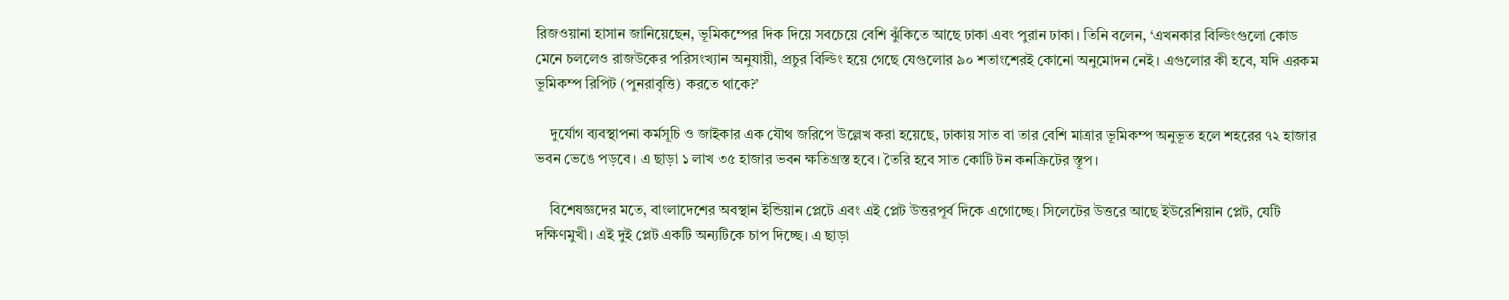রিজওয়ানা হাসান জানিয়েছেন, ভূমিকম্পের দিক দিয়ে সবচেয়ে বেশি ঝুঁকিতে আছে ঢাকা এবং পুরান ঢাকা। তিনি বলেন, ‘এখনকার বিল্ডিংগুলো কোড মেনে চললেও রাজউকের পরিসংখ্যান অনুযায়ী, প্রচুর বিল্ডিং হয়ে গেছে যেগুলোর ৯০ শতাংশেরই কোনো অনুমোদন নেই। এগুলোর কী হবে, যদি এরকম ভূমিকম্প রিপিট (পুনরাবৃত্তি) করতে থাকে?’

    দুর্যোগ ব্যবস্থাপনা কর্মসূচি ও জাইকার এক যৌথ জরিপে উল্লেখ করা হয়েছে, ঢাকায় সাত বা তার বেশি মাত্রার ভূমিকম্প অনুভূত হলে শহরের ৭২ হাজার ভবন ভেঙে পড়বে। এ ছাড়া ১ লাখ ৩৫ হাজার ভবন ক্ষতিগ্রস্ত হবে। তৈরি হবে সাত কোটি টন কনক্রিটের স্তূপ।

    বিশেষজ্ঞদের মতে, বাংলাদেশের অবস্থান ইন্ডিয়ান প্লেটে এবং এই প্লেট উত্তরপূর্ব দিকে এগোচ্ছে। সিলেটের উত্তরে আছে ইউরেশিয়ান প্লেট, যেটি দক্ষিণমুখী। এই দুই প্লেট একটি অন্যটিকে চাপ দিচ্ছে। এ ছাড়া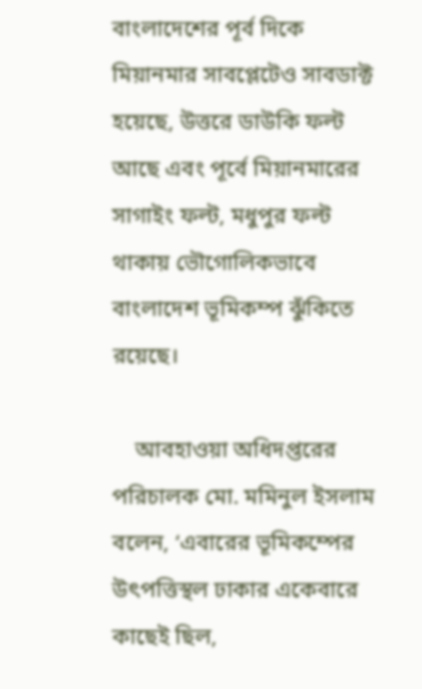বাংলাদেশের পূর্ব দিকে মিয়ানমার সাবপ্লেটেও সাবডাক্ট হয়েছে, উত্তরে ডাউকি ফল্ট আছে এবং পূর্বে মিয়ানমারের সাগাইং ফল্ট, মধুপুর ফল্ট থাকায় ভৌগোলিকভাবে বাংলাদেশ ভূমিকম্প ঝুঁকিতে রয়েছে।

    আবহাওয়া অধিদপ্তরের পরিচালক মো. মমিনুল ইসলাম বলেন, ‘এবারের ভূমিকম্পের উৎপত্তিস্থল ঢাকার একেবারে কাছেই ছিল,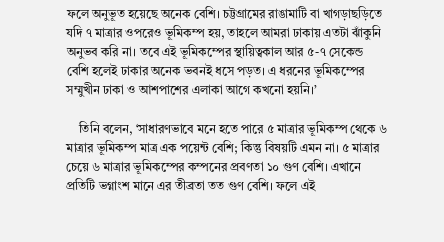ফলে অনুভূত হয়েছে অনেক বেশি। চট্টগ্রামের রাঙামাটি বা খাগড়াছড়িতে যদি ৭ মাত্রার ওপরেও ভূমিকম্প হয়, তাহলে আমরা ঢাকায় এতটা ঝাঁকুনি অনুভব করি না। তবে এই ভূমিকম্পের স্থায়িত্বকাল আর ৫-৭ সেকেন্ড বেশি হলেই ঢাকার অনেক ভবনই ধসে পড়ত। এ ধরনের ভূমিকম্পের সম্মুখীন ঢাকা ও আশপাশের এলাকা আগে কখনো হয়নি।’

    তিনি বলেন, ‘সাধারণভাবে মনে হতে পারে ৫ মাত্রার ভূমিকম্প থেকে ৬ মাত্রার ভূমিকম্প মাত্র এক পয়েন্ট বেশি; কিন্তু বিষয়টি এমন না। ৫ মাত্রার চেয়ে ৬ মাত্রার ভূমিকম্পের কম্পনের প্রবণতা ১০ গুণ বেশি। এখানে প্রতিটি ভগ্নাংশ মানে এর তীব্রতা তত গুণ বেশি। ফলে এই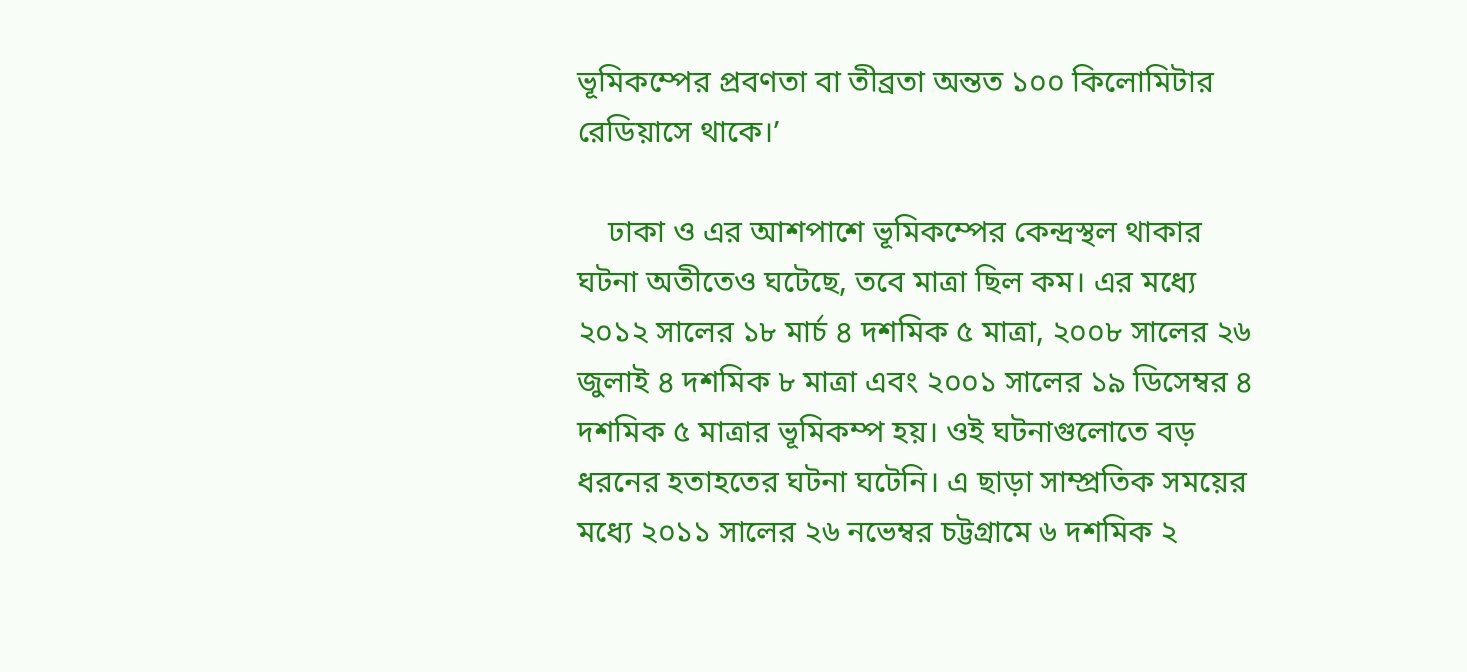ভূমিকম্পের প্রবণতা বা তীব্রতা অন্তত ১০০ কিলোমিটার রেডিয়াসে থাকে।’

    ঢাকা ও এর আশপাশে ভূমিকম্পের কেন্দ্রস্থল থাকার ঘটনা অতীতেও ঘটেছে, তবে মাত্রা ছিল কম। এর মধ্যে ২০১২ সালের ১৮ মার্চ ৪ দশমিক ৫ মাত্রা, ২০০৮ সালের ২৬ জুলাই ৪ দশমিক ৮ মাত্রা এবং ২০০১ সালের ১৯ ডিসেম্বর ৪ দশমিক ৫ মাত্রার ভূমিকম্প হয়। ওই ঘটনাগুলোতে বড় ধরনের হতাহতের ঘটনা ঘটেনি। এ ছাড়া সাম্প্রতিক সময়ের মধ্যে ২০১১ সালের ২৬ নভেম্বর চট্টগ্রামে ৬ দশমিক ২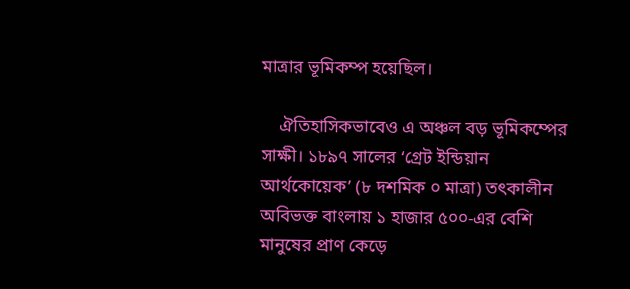মাত্রার ভূমিকম্প হয়েছিল।

    ঐতিহাসিকভাবেও এ অঞ্চল বড় ভূমিকম্পের সাক্ষী। ১৮৯৭ সালের ‘গ্রেট ইন্ডিয়ান আর্থকোয়েক’ (৮ দশমিক ০ মাত্রা) তৎকালীন অবিভক্ত বাংলায় ১ হাজার ৫০০-এর বেশি মানুষের প্রাণ কেড়ে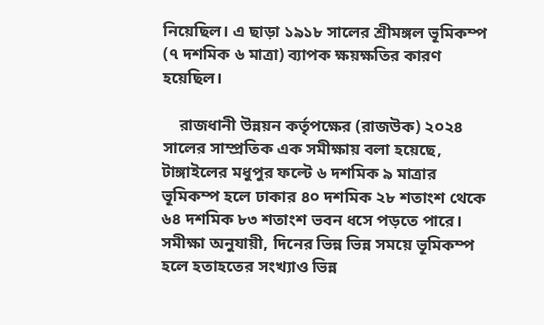নিয়েছিল। এ ছাড়া ১৯১৮ সালের শ্রীমঙ্গল ভূমিকম্প (৭ দশমিক ৬ মাত্রা) ব্যাপক ক্ষয়ক্ষতির কারণ হয়েছিল।

    রাজধানী উন্নয়ন কর্তৃপক্ষের (রাজউক) ২০২৪ সালের সাম্প্রতিক এক সমীক্ষায় বলা হয়েছে, টাঙ্গাইলের মধুপুর ফল্টে ৬ দশমিক ৯ মাত্রার ভূমিকম্প হলে ঢাকার ৪০ দশমিক ২৮ শতাংশ থেকে ৬৪ দশমিক ৮৩ শতাংশ ভবন ধসে পড়তে পারে। সমীক্ষা অনুযায়ী, দিনের ভিন্ন ভিন্ন সময়ে ভূমিকম্প হলে হতাহতের সংখ্যাও ভিন্ন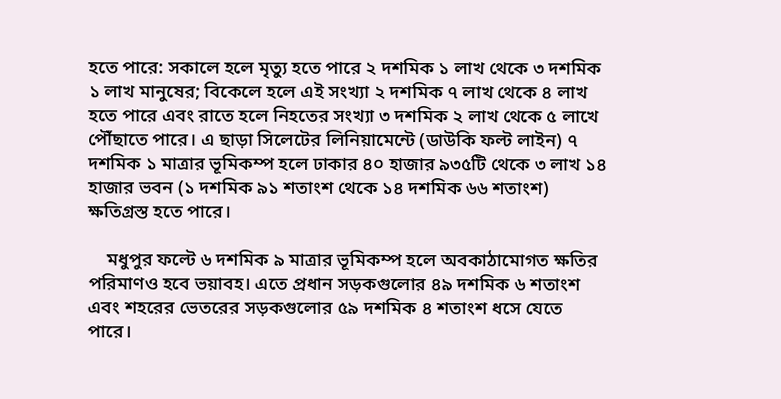হতে পারে: সকালে হলে মৃত্যু হতে পারে ২ দশমিক ১ লাখ থেকে ৩ দশমিক ১ লাখ মানুষের; বিকেলে হলে এই সংখ্যা ২ দশমিক ৭ লাখ থেকে ৪ লাখ হতে পারে এবং রাতে হলে নিহতের সংখ্যা ৩ দশমিক ২ লাখ থেকে ৫ লাখে পৌঁছাতে পারে। এ ছাড়া সিলেটের লিনিয়ামেন্টে (ডাউকি ফল্ট লাইন) ৭ দশমিক ১ মাত্রার ভূমিকম্প হলে ঢাকার ৪০ হাজার ৯৩৫টি থেকে ৩ লাখ ১৪ হাজার ভবন (১ দশমিক ৯১ শতাংশ থেকে ১৪ দশমিক ৬৬ শতাংশ) ক্ষতিগ্রস্ত হতে পারে।

    মধুপুর ফল্টে ৬ দশমিক ৯ মাত্রার ভূমিকম্প হলে অবকাঠামোগত ক্ষতির পরিমাণও হবে ভয়াবহ। এতে প্রধান সড়কগুলোর ৪৯ দশমিক ৬ শতাংশ এবং শহরের ভেতরের সড়কগুলোর ৫৯ দশমিক ৪ শতাংশ ধসে যেতে পারে।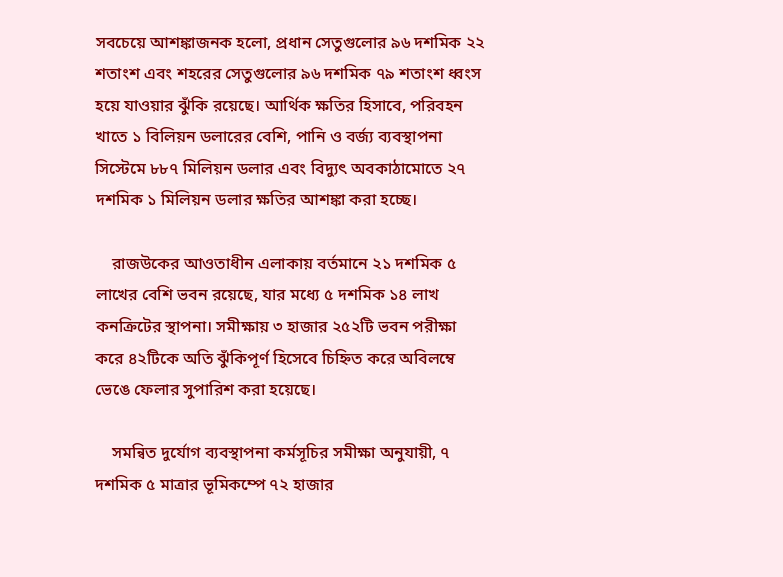সবচেয়ে আশঙ্কাজনক হলো, প্রধান সেতুগুলোর ৯৬ দশমিক ২২ শতাংশ এবং শহরের সেতুগুলোর ৯৬ দশমিক ৭৯ শতাংশ ধ্বংস হয়ে যাওয়ার ঝুঁকি রয়েছে। আর্থিক ক্ষতির হিসাবে, পরিবহন খাতে ১ বিলিয়ন ডলারের বেশি, পানি ও বর্জ্য ব্যবস্থাপনা সিস্টেমে ৮৮৭ মিলিয়ন ডলার এবং বিদ্যুৎ অবকাঠামোতে ২৭ দশমিক ১ মিলিয়ন ডলার ক্ষতির আশঙ্কা করা হচ্ছে।

    রাজউকের আওতাধীন এলাকায় বর্তমানে ২১ দশমিক ৫ লাখের বেশি ভবন রয়েছে, যার মধ্যে ৫ দশমিক ১৪ লাখ কনক্রিটের স্থাপনা। সমীক্ষায় ৩ হাজার ২৫২টি ভবন পরীক্ষা করে ৪২টিকে অতি ঝুঁকিপূর্ণ হিসেবে চিহ্নিত করে অবিলম্বে ভেঙে ফেলার সুপারিশ করা হয়েছে।

    সমন্বিত দুর্যোগ ব্যবস্থাপনা কর্মসূচির সমীক্ষা অনুযায়ী, ৭ দশমিক ৫ মাত্রার ভূমিকম্পে ৭২ হাজার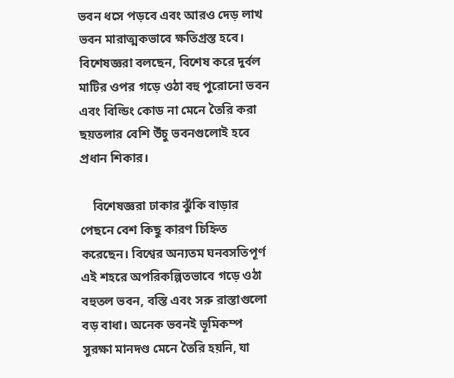ভবন ধসে পড়বে এবং আরও দেড় লাখ ভবন মারাত্মকভাবে ক্ষতিগ্রস্ত হবে। বিশেষজ্ঞরা বলছেন, বিশেষ করে দুর্বল মাটির ওপর গড়ে ওঠা বহু পুরোনো ভবন এবং বিল্ডিং কোড না মেনে তৈরি করা ছয়তলার বেশি উঁচু ভবনগুলোই হবে প্রধান শিকার।

    বিশেষজ্ঞরা ঢাকার ঝুঁকি বাড়ার পেছনে বেশ কিছু কারণ চিহ্নিত করেছেন। বিশ্বের অন্যতম ঘনবসতিপূর্ণ এই শহরে অপরিকল্পিতভাবে গড়ে ওঠা বহুতল ভবন, বস্তি এবং সরু রাস্তাগুলো বড় বাধা। অনেক ভবনই ভূমিকম্প সুরক্ষা মানদণ্ড মেনে তৈরি হয়নি, যা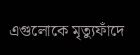এগুলোকে মৃত্যুফাঁদে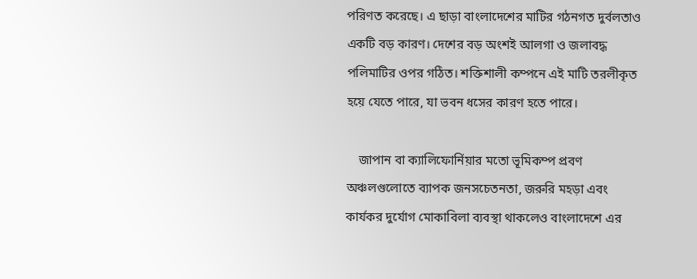পরিণত করেছে। এ ছাড়া বাংলাদেশের মাটির গঠনগত দুর্বলতাও একটি বড় কারণ। দেশের বড় অংশই আলগা ও জলাবদ্ধ পলিমাটির ওপর গঠিত। শক্তিশালী কম্পনে এই মাটি তরলীকৃত হয়ে যেতে পারে, যা ভবন ধসের কারণ হতে পারে।

    জাপান বা ক্যালিফোর্নিয়ার মতো ভূমিকম্প প্রবণ অঞ্চলগুলোতে ব্যাপক জনসচেতনতা, জরুরি মহড়া এবং কার্যকর দুর্যোগ মোকাবিলা ব্যবস্থা থাকলেও বাংলাদেশে এর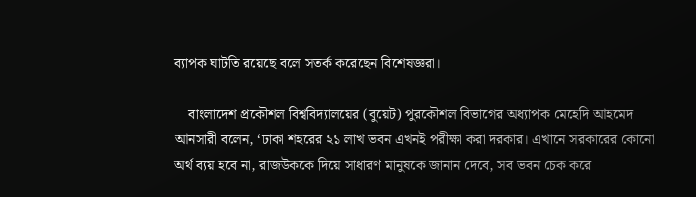ব্যাপক ঘাটতি রয়েছে বলে সতর্ক করেছেন বিশেষজ্ঞরা।

    বাংলাদেশ প্রকৌশল বিশ্ববিদ্যালয়ের (বুয়েট) পুরকৌশল বিভাগের অধ্যাপক মেহেদি আহমেদ আনসারী বলেন, ‘ঢাকা শহরের ২১ লাখ ভবন এখনই পরীক্ষা করা দরকার। এখানে সরকারের কোনো অর্থ ব্যয় হবে না, রাজউককে দিয়ে সাধারণ মানুষকে জানান দেবে, সব ভবন চেক করে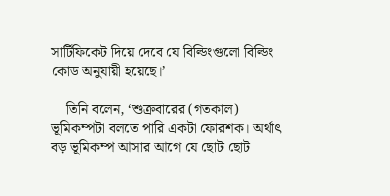সার্টিফিকেট দিয়ে দেবে যে বিল্ডিংগুলো বিল্ডিং কোড অনুযায়ী হয়েছে।’

    তিনি বলেন, ‘শুক্রবারের (গতকাল) ভূমিকম্পটা বলতে পারি একটা ফোরশক। অর্থাৎ বড় ভূমিকম্প আসার আগে যে ছোট ছোট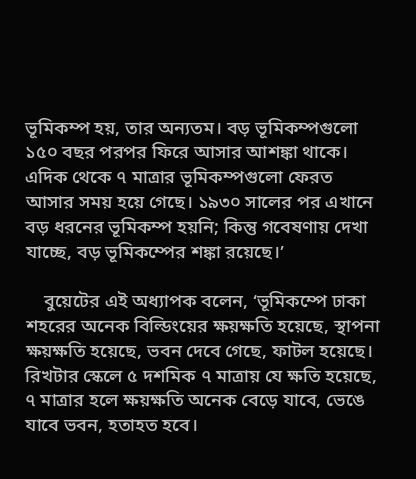ভূমিকম্প হয়, তার অন্যতম। বড় ভূমিকম্পগুলো ১৫০ বছর পরপর ফিরে আসার আশঙ্কা থাকে। এদিক থেকে ৭ মাত্রার ভূমিকম্পগুলো ফেরত আসার সময় হয়ে গেছে। ১৯৩০ সালের পর এখানে বড় ধরনের ভূমিকম্প হয়নি; কিন্তু গবেষণায় দেখা যাচ্ছে, বড় ভূমিকম্পের শঙ্কা রয়েছে।’

    বুয়েটের এই অধ্যাপক বলেন, ‘ভূমিকম্পে ঢাকা শহরের অনেক বিল্ডিংয়ের ক্ষয়ক্ষতি হয়েছে, স্থাপনা ক্ষয়ক্ষতি হয়েছে, ভবন দেবে গেছে, ফাটল হয়েছে। রিখটার স্কেলে ৫ দশমিক ৭ মাত্রায় যে ক্ষতি হয়েছে, ৭ মাত্রার হলে ক্ষয়ক্ষতি অনেক বেড়ে যাবে, ভেঙে যাবে ভবন, হতাহত হবে।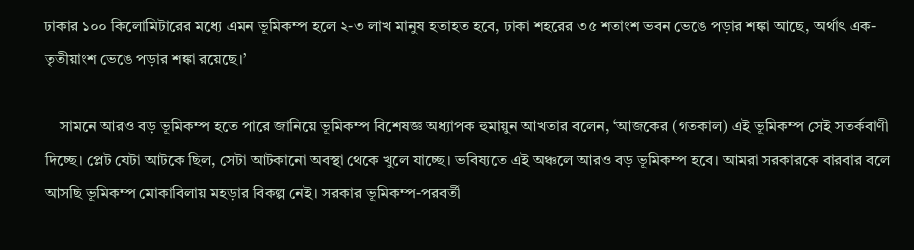ঢাকার ১০০ কিলোমিটারের মধ্যে এমন ভূমিকম্প হলে ২-৩ লাখ মানুষ হতাহত হবে, ঢাকা শহরের ৩৫ শতাংশ ভবন ভেঙে পড়ার শঙ্কা আছে, অর্থাৎ এক-তৃতীয়াংশ ভেঙে পড়ার শঙ্কা রয়েছে।’

    সামনে আরও বড় ভূমিকম্প হতে পারে জানিয়ে ভূমিকম্প বিশেষজ্ঞ অধ্যাপক হুমায়ুন আখতার বলেন, ‘আজকের (গতকাল) এই ভূমিকম্প সেই সতর্কবাণী দিচ্ছে। প্লেট যেটা আটকে ছিল, সেটা আটকানো অবস্থা থেকে খুলে যাচ্ছে। ভবিষ্যতে এই অঞ্চলে আরও বড় ভূমিকম্প হবে। আমরা সরকারকে বারবার বলে আসছি ভূমিকম্প মোকাবিলায় মহড়ার বিকল্প নেই। সরকার ভূমিকম্প-পরবর্তী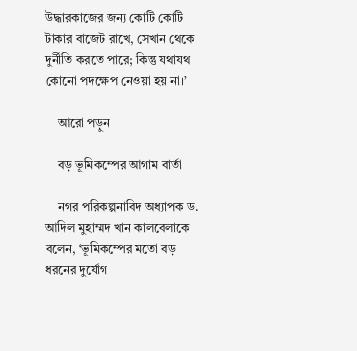উদ্ধারকাজের জন্য কোটি কোটি টাকার বাজেট রাখে, সেখান থেকে দুর্নীতি করতে পারে; কিন্তু যথাযথ কোনো পদক্ষেপ নেওয়া হয় না।’

    আরো পড়ুন

    বড় ভূমিকম্পের আগাম বার্তা

    নগর পরিকল্পনাবিদ অধ্যাপক ড. আদিল মুহাম্মদ খান কালবেলাকে বলেন, ‘ভূমিকম্পের মতো বড় ধরনের দুর্যোগ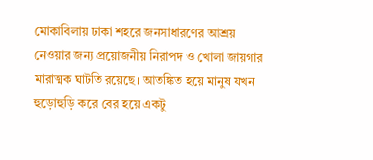মোকাবিলায় ঢাকা শহরে জনসাধারণের আশ্রয় নেওয়ার জন্য প্রয়োজনীয় নিরাপদ ও খোলা জায়গার মারাত্মক ঘাটতি রয়েছে। আতঙ্কিত হয়ে মানুষ যখন হুড়োহুড়ি করে বের হয়ে একটু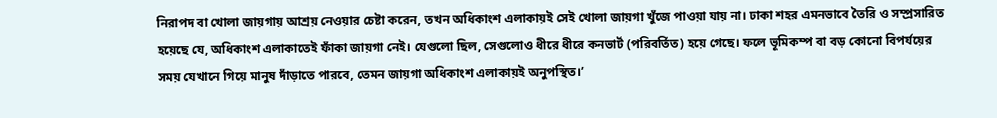নিরাপদ বা খোলা জায়গায় আশ্রয় নেওয়ার চেষ্টা করেন, তখন অধিকাংশ এলাকায়ই সেই খোলা জায়গা খুঁজে পাওয়া যায় না। ঢাকা শহর এমনভাবে তৈরি ও সম্প্রসারিত হয়েছে যে, অধিকাংশ এলাকাতেই ফাঁকা জায়গা নেই। যেগুলো ছিল, সেগুলোও ধীরে ধীরে কনভার্ট (পরিবর্তিত) হয়ে গেছে। ফলে ভূমিকম্প বা বড় কোনো বিপর্যয়ের সময় যেখানে গিয়ে মানুষ দাঁড়াতে পারবে, তেমন জায়গা অধিকাংশ এলাকায়ই অনুপস্থিত।’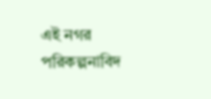এই নগর পরিকল্পনাবিদ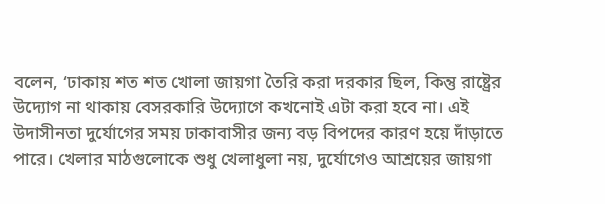বলেন, ‘ঢাকায় শত শত খোলা জায়গা তৈরি করা দরকার ছিল, কিন্তু রাষ্ট্রের উদ্যোগ না থাকায় বেসরকারি উদ্যোগে কখনোই এটা করা হবে না। এই উদাসীনতা দুর্যোগের সময় ঢাকাবাসীর জন্য বড় বিপদের কারণ হয়ে দাঁড়াতে পারে। খেলার মাঠগুলোকে শুধু খেলাধুলা নয়, দুর্যোগেও আশ্রয়ের জায়গা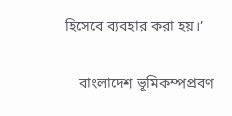হিসেবে ব্যবহার করা হয়।’

    বাংলাদেশ ভূমিকম্পপ্রবণ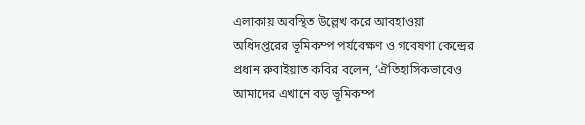এলাকায় অবস্থিত উল্লেখ করে আবহাওয়া অধিদপ্তরের ভূমিকম্প পর্যবেক্ষণ ও গবেষণা কেন্দ্রের প্রধান রুবাইয়াত কবির বলেন, ‘ঐতিহাসিকভাবেও আমাদের এখানে বড় ভূমিকম্প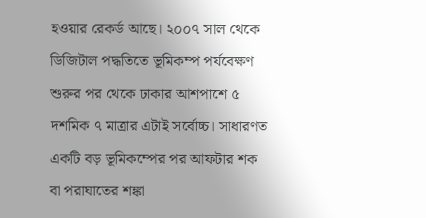হওয়ার রেকর্ড আছে। ২০০৭ সাল থেকে ডিজিটাল পদ্ধতিতে ভূমিকম্প পর্যবেক্ষণ শুরুর পর থেকে ঢাকার আশপাশে ৫ দশমিক ৭ মাত্রার এটাই সর্বোচ্চ। সাধারণত একটি বড় ভূমিকম্পের পর আফটার শক বা পরাঘাতের শঙ্কা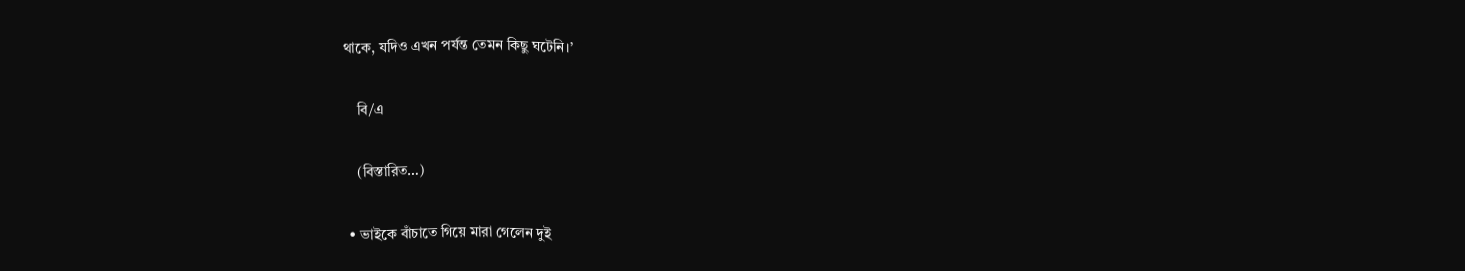থাকে, যদিও এখন পর্যন্ত তেমন কিছু ঘটেনি।’

    বি/এ

    (বিস্তারিত…)

  • ভাইকে বাঁচাতে গিয়ে মারা গেলেন দুই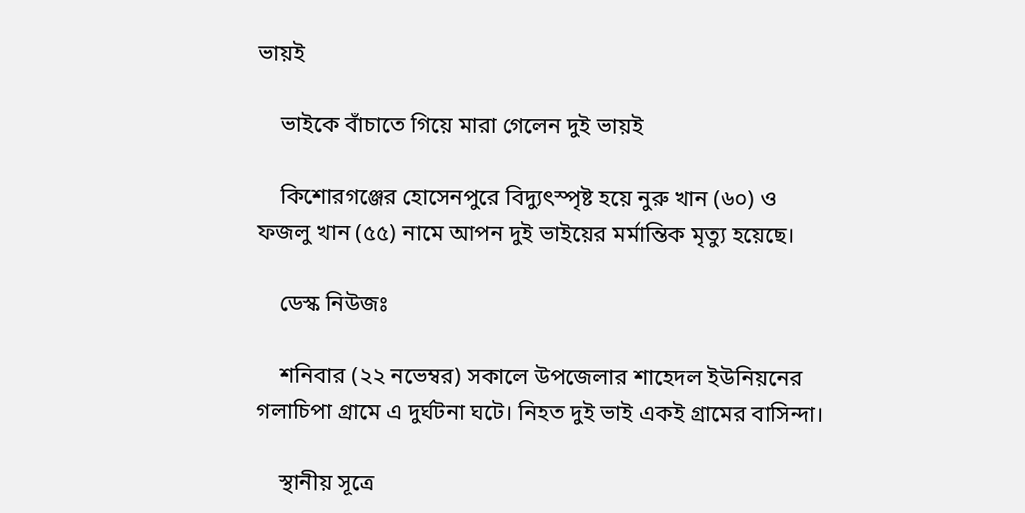ভায়ই

    ভাইকে বাঁচাতে গিয়ে মারা গেলেন দুই ভায়ই

    কিশোরগঞ্জের হোসেনপুরে বিদ্যুৎস্পৃষ্ট হয়ে নুরু খান (৬০) ও ফজলু খান (৫৫) নামে আপন দুই ভাইয়ের মর্মান্তিক মৃত্যু হয়েছে।

    ডেস্ক নিউজঃ

    শনিবার (২২ নভেম্বর) সকালে উপজেলার শাহেদল ইউনিয়নের গলাচিপা গ্রামে এ দুর্ঘটনা ঘটে। নিহত দুই ভাই একই গ্রামের বাসিন্দা।

    স্থানীয় সূত্রে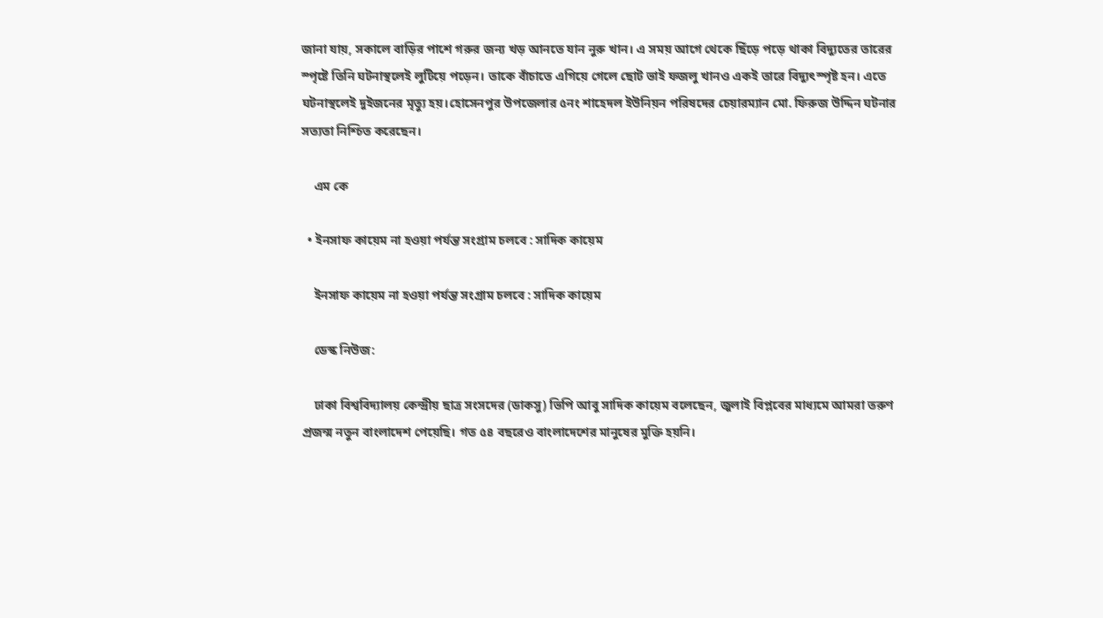জানা যায়, সকালে বাড়ির পাশে গরুর জন্য খড় আনতে যান নুরু খান। এ সময় আগে থেকে ছিঁড়ে পড়ে থাকা বিদ্যুতের তারের স্পৃষ্টে তিনি ঘটনাস্থলেই লুটিয়ে পড়েন। তাকে বাঁচাতে এগিয়ে গেলে ছোট ভাই ফজলু খানও একই তারে বিদ্যুৎস্পৃষ্ট হন। এতে ঘটনাস্থলেই দুইজনের মৃত্যু হয়।হোসেনপুর উপজেলার ৫নং শাহেদল ইউনিয়ন পরিষদের চেয়ারম্যান মো. ফিরুজ উদ্দিন ঘটনার সত্যতা নিশ্চিত করেছেন।

    এম কে

  • ইনসাফ কায়েম না হওয়া পর্যন্ত সংগ্রাম চলবে : সাদিক কায়েম

    ইনসাফ কায়েম না হওয়া পর্যন্ত সংগ্রাম চলবে : সাদিক কায়েম

    ডেস্ক নিউজ:

    ঢাকা বিশ্ববিদ্যালয় কেন্দ্রীয় ছাত্র সংসদের (ডাকসু) ভিপি আবু সাদিক কায়েম বলেছেন, জুলাই বিপ্লবের মাধ্যমে আমরা তরুণ প্রজন্ম নতুন বাংলাদেশ পেয়েছি। গত ৫৪ বছরেও বাংলাদেশের মানুষের মুক্তি হয়নি।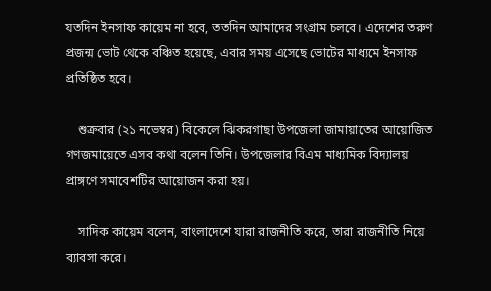যতদিন ইনসাফ কায়েম না হবে, ততদিন আমাদের সংগ্রাম চলবে। এদেশের তরুণ প্রজন্ম ভোট থেকে বঞ্চিত হয়েছে, এবার সময় এসেছে ভোটের মাধ্যমে ইনসাফ প্রতিষ্ঠিত হবে।

    শুক্রবার (২১ নভেম্বর) বিকেলে ঝিকরগাছা উপজেলা জামায়াতের আয়োজিত গণজমায়েতে এসব কথা বলেন তিনি। উপজেলার বিএম মাধ্যমিক বিদ্যালয় প্রাঙ্গণে সমাবেশটির আয়োজন করা হয়।

    সাদিক কায়েম বলেন, বাংলাদেশে যারা রাজনীতি করে, তারা রাজনীতি নিয়ে ব্যাবসা করে।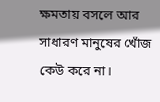ক্ষমতায় বসলে আর সাধারণ মানুষের খোঁজ কেউ করে না।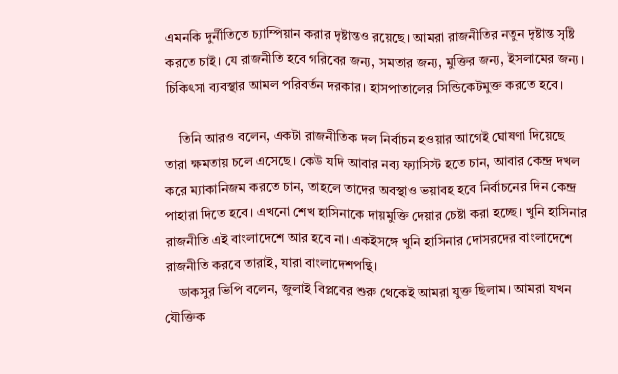এমনকি দুর্নীতিতে চ্যাম্পিয়ান করার দৃষ্টান্তও রয়েছে। আমরা রাজনীতির নতুন দৃষ্টান্ত সৃষ্টি করতে চাই। যে রাজনীতি হবে গরিবের জন্য, সমতার জন্য, মুক্তির জন্য, ইসলামের জন্য। চিকিৎসা ব্যবস্থার আমল পরিবর্তন দরকার। হাসপাতালের সিন্ডিকেটমুক্ত করতে হবে।

    তিনি আরও বলেন, একটা রাজনীতিক দল নির্বাচন হওয়ার আগেই ঘোষণা দিয়েছে তারা ক্ষমতায় চলে এসেছে। কেউ যদি আবার নব্য ফ্যাসিস্ট হতে চান, আবার কেন্দ্র দখল করে ম্যাকানিজম করতে চান, তাহলে তাদের অবস্থাও ভয়াবহ হবে নির্বাচনের দিন কেন্দ্র পাহারা দিতে হবে। এখনো শেখ হাসিনাকে দায়মুক্তি দেয়ার চেষ্টা করা হচ্ছে। খুনি হাসিনার রাজনীতি এই বাংলাদেশে আর হবে না। একইসঙ্গে খুনি হাসিনার দোসরদের বাংলাদেশে রাজনীতি করবে তারাই, যারা বাংলাদেশপন্থি।
    ডাকসুর ভিপি বলেন, জুলাই বিপ্লবের শুরু থেকেই আমরা যুক্ত ছিলাম। আমরা যখন যৌক্তিক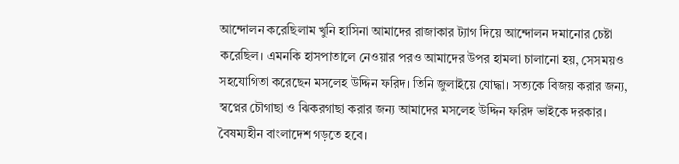আন্দোলন করেছিলাম খুনি হাসিনা আমাদের রাজাকার ট্যাগ দিয়ে আন্দোলন দমানোর চেষ্টা করেছিল। এমনকি হাসপাতালে নেওয়ার পরও আমাদের উপর হামলা চালানো হয়, সেসময়ও সহযোগিতা করেছেন মসলেহ উদ্দিন ফরিদ। তিনি জুলাইয়ে যোদ্ধা। সত্যকে বিজয় করার জন্য, স্বপ্নের চৌগাছা ও ঝিকরগাছা করার জন্য আমাদের মসলেহ উদ্দিন ফরিদ ভাইকে দরকার। বৈষম্যহীন বাংলাদেশ গড়তে হবে।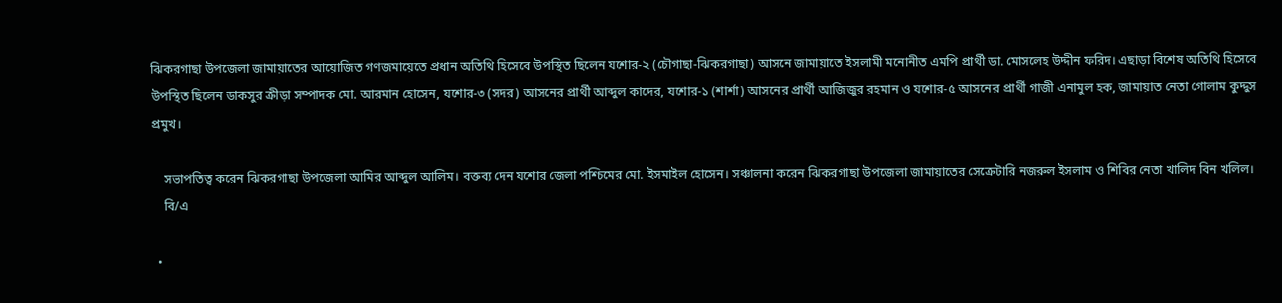ঝিকরগাছা উপজেলা জামায়াতের আয়োজিত গণজমায়েতে প্রধান অতিথি হিসেবে উপস্থিত ছিলেন যশোর-২ (চৌগাছা-ঝিকরগাছা) আসনে জামায়াতে ইসলামী মনোনীত এমপি প্রার্থী ডা. মোসলেহ উদ্দীন ফরিদ। এছাড়া বিশেষ অতিথি হিসেবে উপস্থিত ছিলেন ডাকসুর ক্রীড়া সম্পাদক মো. আরমান হোসেন, যশোর-৩ (সদর) আসনের প্রার্থী আব্দুল কাদের, যশোর-১ (শার্শা) আসনের প্রার্থী আজিজুর রহমান ও যশোর-৫ আসনের প্রার্থী গাজী এনামুল হক, জামায়াত নেতা গোলাম কুদ্দুস প্রমুখ।

    সভাপতিত্ব করেন ঝিকরগাছা উপজেলা আমির আব্দুল আলিম। বক্তব্য দেন যশোর জেলা পশ্চিমের মো. ইসমাইল হোসেন। সঞ্চালনা করেন ঝিকরগাছা উপজেলা জামায়াতের সেক্রেটারি নজরুল ইসলাম ও শিবির নেতা খালিদ বিন খলিল।
    বি/এ

  •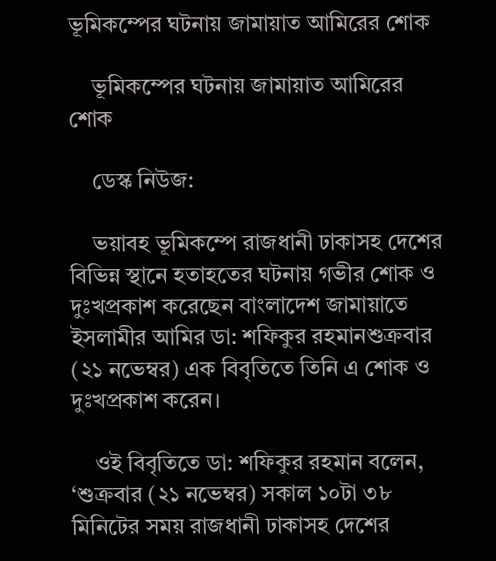ভূমিকম্পের ঘটনায় জামায়াত আমিরের শোক

    ভূমিকম্পের ঘটনায় জামায়াত আমিরের শোক

    ডেস্ক নিউজ:

    ভয়াবহ ভূমিকম্পে রাজধানী ঢাকাসহ দেশের বিভিন্ন স্থানে হতাহতের ঘটনায় গভীর শোক ও দুঃখপ্রকাশ করেছেন বাংলাদেশ জামায়াতে ইসলামীর আমির ডা: শফিকুর রহমানশুক্রবার (২১ নভেম্বর) এক বিবৃতিতে তিনি এ শোক ও দুঃখপ্রকাশ করেন।

    ওই বিবৃতিতে ডা: শফিকুর রহমান বলেন, ‘শুক্রবার (২১ নভেম্বর) সকাল ১০টা ৩৮ মিনিটের সময় রাজধানী ঢাকাসহ দেশের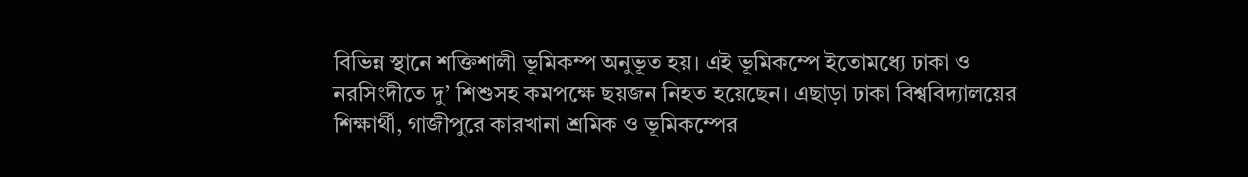বিভিন্ন স্থানে শক্তিশালী ভূমিকম্প অনুভূত হয়। এই ভূমিকম্পে ইতোমধ্যে ঢাকা ও নরসিংদীতে দু’ শিশুসহ কমপক্ষে ছয়জন নিহত হয়েছেন। এছাড়া ঢাকা বিশ্ববিদ্যালয়ের শিক্ষার্থী, গাজীপুরে কারখানা শ্রমিক ও ভূমিকম্পের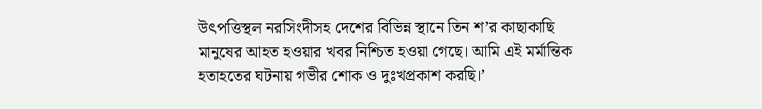উৎপত্তিস্থল নরসিংদীসহ দেশের বিভিন্ন স্থানে তিন শ’র কাছাকাছি মানুষের আহত হওয়ার খবর নিশ্চিত হওয়া গেছে। আমি এই মর্মান্তিক হতাহতের ঘটনায় গভীর শোক ও দুঃখপ্রকাশ করছি।’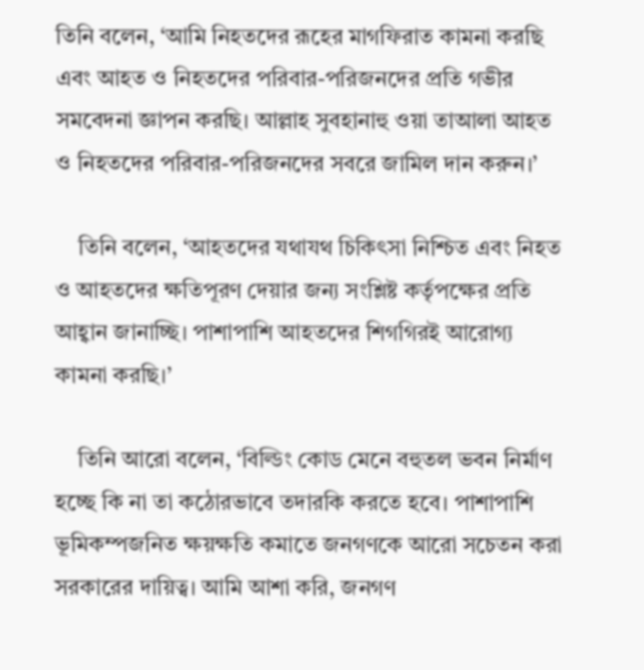তিনি বলেন, ‘আমি নিহতদের রূহের মাগফিরাত কামনা করছি এবং আহত ও নিহতদের পরিবার-পরিজনদের প্রতি গভীর সমবেদনা জ্ঞাপন করছি। আল্লাহ সুবহানাহু ওয়া তাআলা আহত ও নিহতদের পরিবার-পরিজনদের সবরে জামিল দান করুন।’

    তিনি বলেন, ‘আহতদের যথাযথ চিকিৎসা নিশ্চিত এবং নিহত ও আহতদের ক্ষতিপূরণ দেয়ার জন্য সংশ্লিষ্ট কর্তৃপক্ষের প্রতি আহ্বান জানাচ্ছি। পাশাপাশি আহতদের শিগগিরই আরোগ্য কামনা করছি।’

    তিনি আরো বলেন, ‘বিল্ডিং কোড মেনে বহুতল ভবন নির্মাণ হচ্ছে কি না তা কঠোরভাবে তদারকি করতে হবে। পাশাপাশি ভূমিকম্পজনিত ক্ষয়ক্ষতি কমাতে জনগণকে আরো সচেতন করা সরকারের দায়িত্ব। আমি আশা করি, জনগণ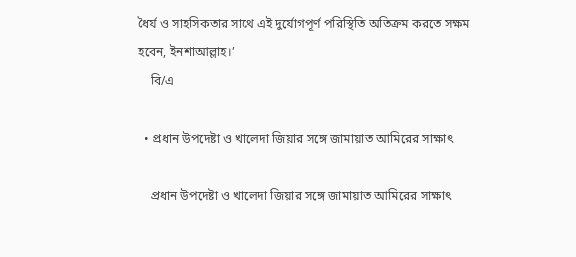ধৈর্য ও সাহসিকতার সাথে এই দুর্যোগপূর্ণ পরিস্থিতি অতিক্রম করতে সক্ষম হবেন, ইনশাআল্লাহ।’
    বি/এ

  • প্রধান উপদেষ্টা ও খালেদা জিয়ার সঙ্গে জামায়াত আমিরের সাক্ষাৎ

    প্রধান উপদেষ্টা ও খালেদা জিয়ার সঙ্গে জামায়াত আমিরের সাক্ষাৎ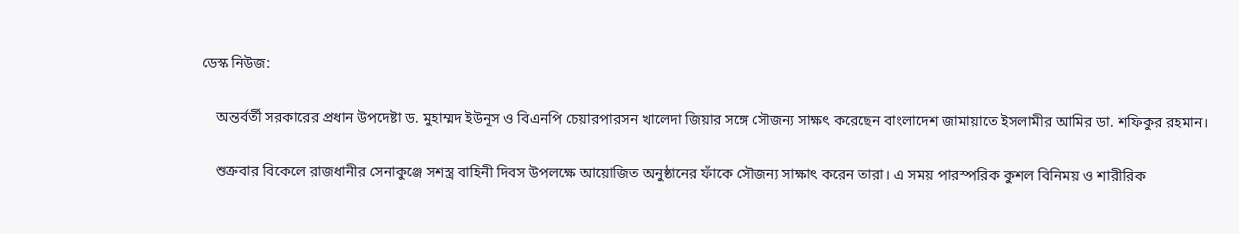ডেস্ক নিউজ:

    অন্তর্বর্তী সরকারের প্রধান উপদেষ্টা ড. মুহাম্মদ ইউনূস ও বিএনপি চেয়ারপারসন খালেদা জিয়ার সঙ্গে সৌজন্য সাক্ষৎ করেছেন বাংলাদেশ জামায়াতে ইসলামীর আমির ডা. শফিকুর রহমান।

    শুক্রবার বিকেলে রাজধানীর সেনাকুঞ্জে সশস্ত্র বাহিনী দিবস উপলক্ষে আয়োজিত অনুষ্ঠানের ফাঁকে সৌজন্য সাক্ষাৎ করেন তারা। এ সময় পারস্পরিক কুশল বিনিময় ও শারীরিক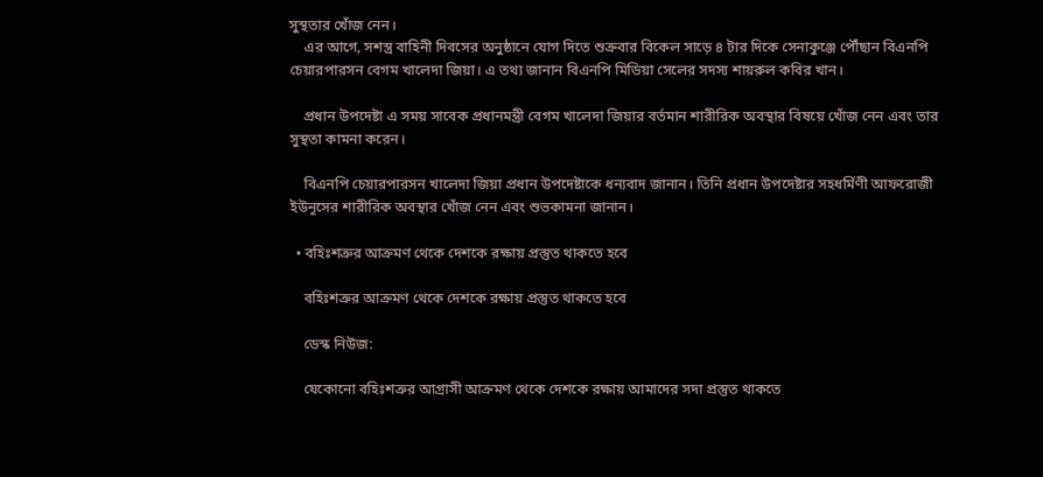সুস্থতার খোঁজ নেন।
    এর আগে, সশস্ত্র বাহিনী দিবসের অনুষ্ঠানে যোগ দিতে শুক্রবার বিকেল সাড়ে ৪ টার দিকে সেনাকুঞ্জে পৌঁছান বিএনপি চেয়ারপারসন বেগম খালেদা জিয়া। এ তথ্য জানান বিএনপি মিডিয়া সেলের সদস্য শায়রুল কবির খান।

    প্রধান উপদেষ্টা এ সময় সাবেক প্রধানমন্ত্রী বেগম খালেদা জিয়ার বর্তমান শারীরিক অবস্থার বিষয়ে খোঁজ নেন এবং তার সুস্থতা কামনা করেন।

    বিএনপি চেয়ারপারসন খালেদা জিয়া প্রধান উপদেষ্টাকে ধন্যবাদ জানান। তিনি প্রধান উপদেষ্টার সহধর্মিণী আফরোজী ইউনূসের শারীরিক অবস্থার খোঁজ নেন এবং শুভকামনা জানান।

  • বহিঃশত্রুর আক্রমণ থেকে দেশকে রক্ষায় প্রস্তুত থাকতে হবে

    বহিঃশত্রুর আক্রমণ থেকে দেশকে রক্ষায় প্রস্তুত থাকতে হবে

    ডেস্ক নিউজ:

    যেকোনো বহিঃশত্রুর আগ্রাসী আক্রমণ থেকে দেশকে রক্ষায় আমাদের সদা প্রস্তুত থাকতে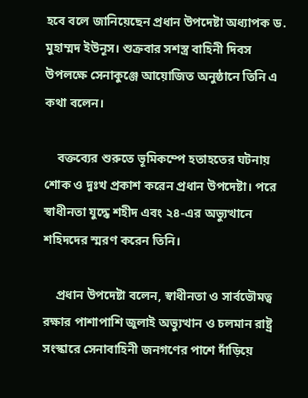হবে বলে জানিয়েছেন প্রধান উপদেষ্টা অধ্যাপক ড. মুহাম্মদ ইউনূস। শুক্রবার সশস্ত্র বাহিনী দিবস উপলক্ষে সেনাকুঞ্জে আয়োজিত অনুষ্ঠানে তিনি এ কথা বলেন।

    বক্তব্যের শুরুতে ভূমিকম্পে হতাহতের ঘটনায় শোক ও দুঃখ প্রকাশ করেন প্রধান উপদেষ্টা। পরে স্বাধীনতা যুদ্ধে শহীদ এবং ২৪-এর অভ্যুত্থানে শহিদদের স্মরণ করেন তিনি।

    প্রধান উপদেষ্টা বলেন, স্বাধীনতা ও সার্বভৌমত্ব রক্ষার পাশাপাশি জুলাই অভ্যুত্থান ও চলমান রাষ্ট্র সংস্কারে সেনাবাহিনী জনগণের পাশে দাঁড়িয়ে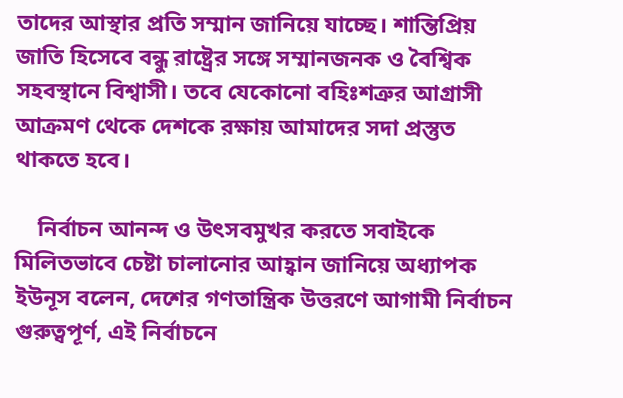তাদের আস্থার প্রতি সম্মান জানিয়ে যাচ্ছে। শান্তিপ্রিয় জাতি হিসেবে বন্ধু রাষ্ট্রের সঙ্গে সম্মানজনক ও বৈশ্বিক সহবস্থানে বিশ্বাসী। তবে যেকোনো বহিঃশত্রুর আগ্রাসী আক্রমণ থেকে দেশকে রক্ষায় আমাদের সদা প্রস্তুত থাকতে হবে।

    নির্বাচন আনন্দ ও উৎসবমুখর করতে সবাইকে মিলিতভাবে চেষ্টা চালানোর আহ্বান জানিয়ে অধ্যাপক ইউনূস বলেন, দেশের গণতান্ত্রিক উত্তরণে আগামী নির্বাচন গুরুত্বপূর্ণ, এই নির্বাচনে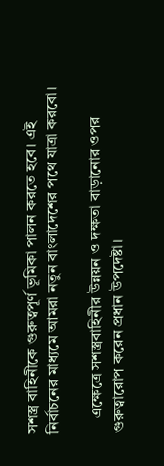সশস্ত্র বাহিনীকে গুরুত্বপূর্ণ ভূমিকা পালন করতে হবে। এই নির্বাচনের মাধ্যমে আমরা নতুন বাংলাদেশের পথে যাত্রা করবো।

    এক্ষেত্রে সশস্ত্রবাহিনীর উন্নয়ন ও দক্ষতা বাড়ানোর ওপর গুরুত্বারোপ করেন প্রধান উপদেষ্টা।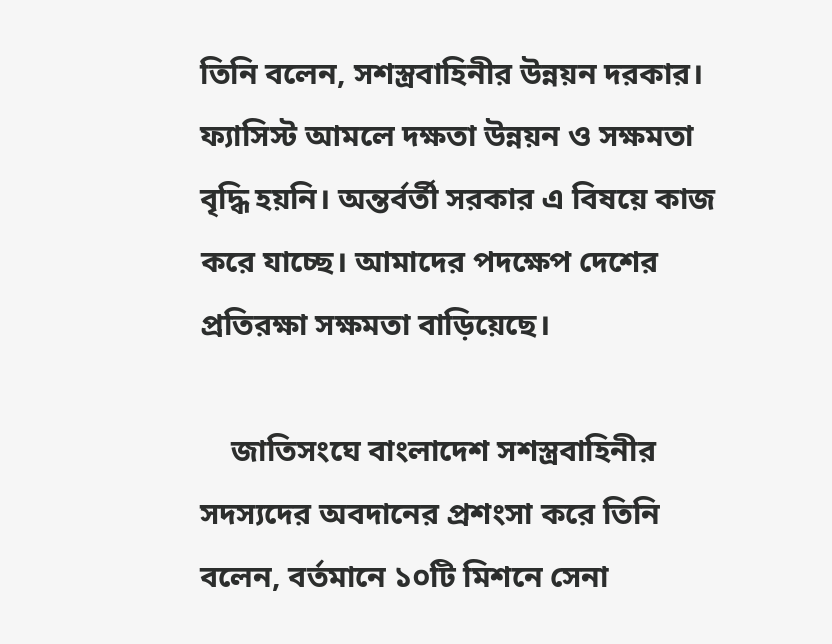তিনি বলেন, সশস্ত্রবাহিনীর উন্নয়ন দরকার। ফ্যাসিস্ট আমলে দক্ষতা উন্নয়ন ও সক্ষমতা বৃদ্ধি হয়নি। অন্তর্বর্তী সরকার এ বিষয়ে কাজ করে যাচ্ছে। আমাদের পদক্ষেপ দেশের প্রতিরক্ষা সক্ষমতা বাড়িয়েছে।

    জাতিসংঘে বাংলাদেশ সশস্ত্রবাহিনীর সদস্যদের অবদানের প্রশংসা করে তিনি বলেন, বর্তমানে ১০টি মিশনে সেনা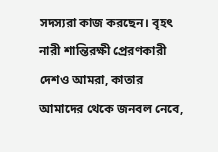সদস্যরা কাজ করছেন। বৃহৎ নারী শান্তিরক্ষী প্রেরণকারী দেশও আমরা, কাতার আমাদের থেকে জনবল নেবে,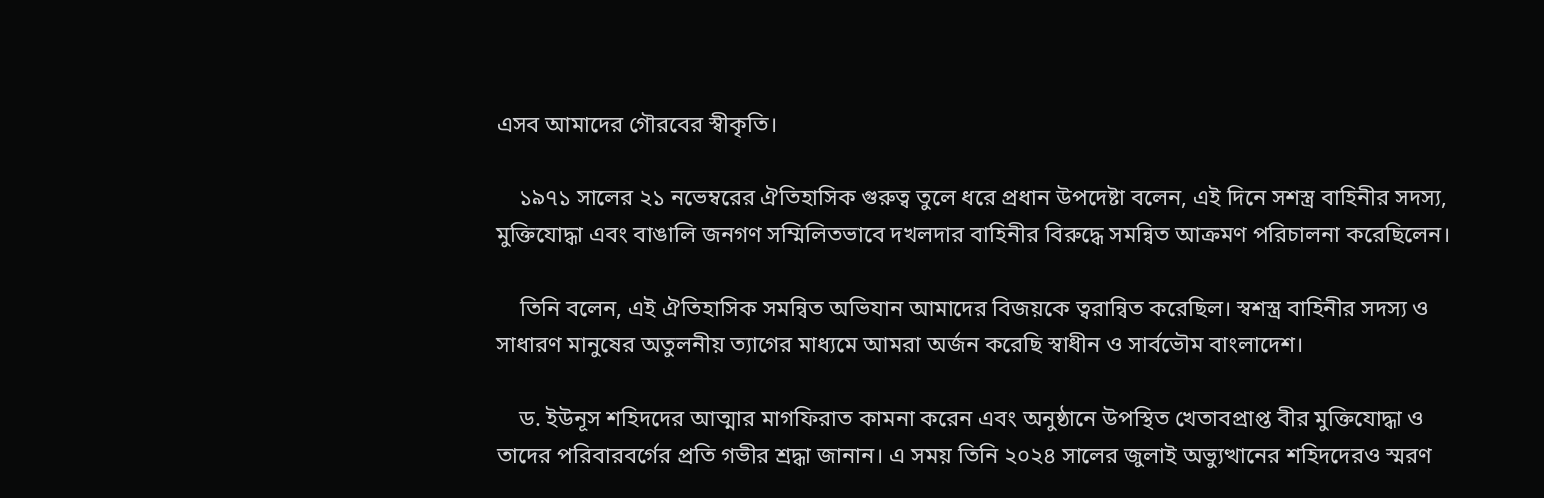এসব আমাদের গৌরবের স্বীকৃতি।

    ১৯৭১ সালের ২১ নভেম্বরের ঐতিহাসিক গুরুত্ব তুলে ধরে প্রধান উপদেষ্টা বলেন, এই দিনে সশস্ত্র বাহিনীর সদস্য, মুক্তিযোদ্ধা এবং বাঙালি জনগণ সম্মিলিতভাবে দখলদার বাহিনীর বিরুদ্ধে সমন্বিত আক্রমণ পরিচালনা করেছিলেন।

    তিনি বলেন, এই ঐতিহাসিক সমন্বিত অভিযান আমাদের বিজয়কে ত্বরান্বিত করেছিল। স্বশস্ত্র বাহিনীর সদস্য ও সাধারণ মানুষের অতুলনীয় ত্যাগের মাধ্যমে আমরা অর্জন করেছি স্বাধীন ও সার্বভৌম বাংলাদেশ।

    ড. ইউনূস শহিদদের আত্মার মাগফিরাত কামনা করেন এবং অনুষ্ঠানে উপস্থিত খেতাবপ্রাপ্ত বীর মুক্তিযোদ্ধা ও তাদের পরিবারবর্গের প্রতি গভীর শ্রদ্ধা জানান। এ সময় তিনি ২০২৪ সালের জুলাই অভ্যুত্থানের শহিদদেরও স্মরণ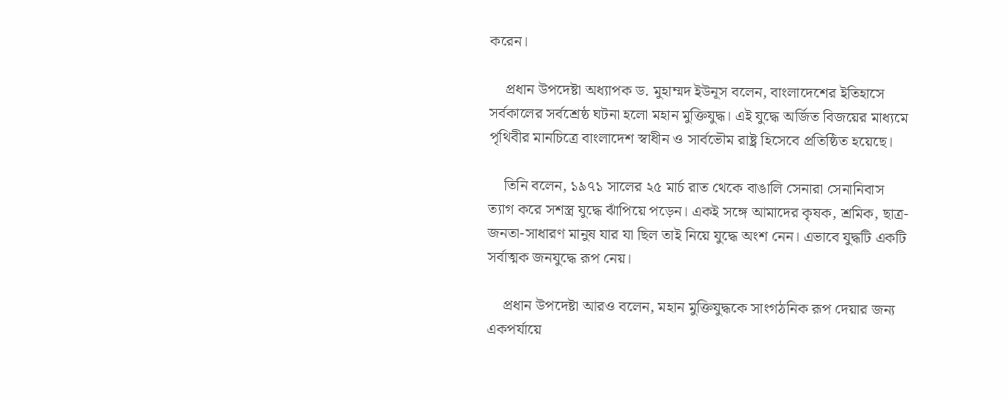করেন।

    প্রধান উপদেষ্টা অধ্যাপক ড. মুহাম্মদ ইউনূস বলেন, বাংলাদেশের ইতিহাসে সর্বকালের সর্বশ্রেষ্ঠ ঘটনা হলো মহান মুক্তিযুদ্ধ। এই যুদ্ধে অর্জিত বিজয়ের মাধ্যমে পৃথিবীর মানচিত্রে বাংলাদেশ স্বাধীন ও সার্বভৌম রাষ্ট্র হিসেবে প্রতিষ্ঠিত হয়েছে।

    তিনি বলেন, ১৯৭১ সালের ২৫ মার্চ রাত থেকে বাঙালি সেনারা সেনানিবাস ত্যাগ করে সশস্ত্র যুদ্ধে ঝাঁপিয়ে পড়েন। একই সঙ্গে আমাদের কৃষক, শ্রমিক, ছাত্র-জনতা-সাধারণ মানুষ যার যা ছিল তাই নিয়ে যুদ্ধে অংশ নেন। এভাবে যুদ্ধটি একটি সর্বাত্মক জনযুদ্ধে রূপ নেয়।

    প্রধান উপদেষ্টা আরও বলেন, মহান মুক্তিযুদ্ধকে সাংগঠনিক রূপ দেয়ার জন্য একপর্যায়ে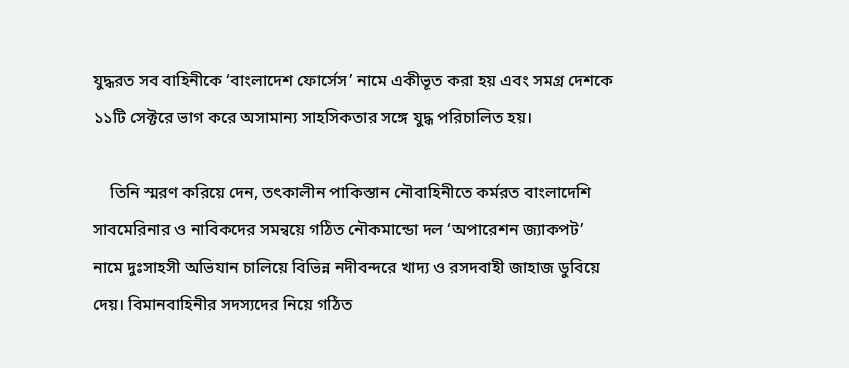যুদ্ধরত সব বাহিনীকে ‘বাংলাদেশ ফোর্সেস’ নামে একীভূত করা হয় এবং সমগ্র দেশকে ১১টি সেক্টরে ভাগ করে অসামান্য সাহসিকতার সঙ্গে যুদ্ধ পরিচালিত হয়।

    তিনি স্মরণ করিয়ে দেন, তৎকালীন পাকিস্তান নৌবাহিনীতে কর্মরত বাংলাদেশি সাবমেরিনার ও নাবিকদের সমন্বয়ে গঠিত নৌকমান্ডো দল ‘অপারেশন জ্যাকপট’ নামে দুঃসাহসী অভিযান চালিয়ে বিভিন্ন নদীবন্দরে খাদ্য ও রসদবাহী জাহাজ ডুবিয়ে দেয়। বিমানবাহিনীর সদস্যদের নিয়ে গঠিত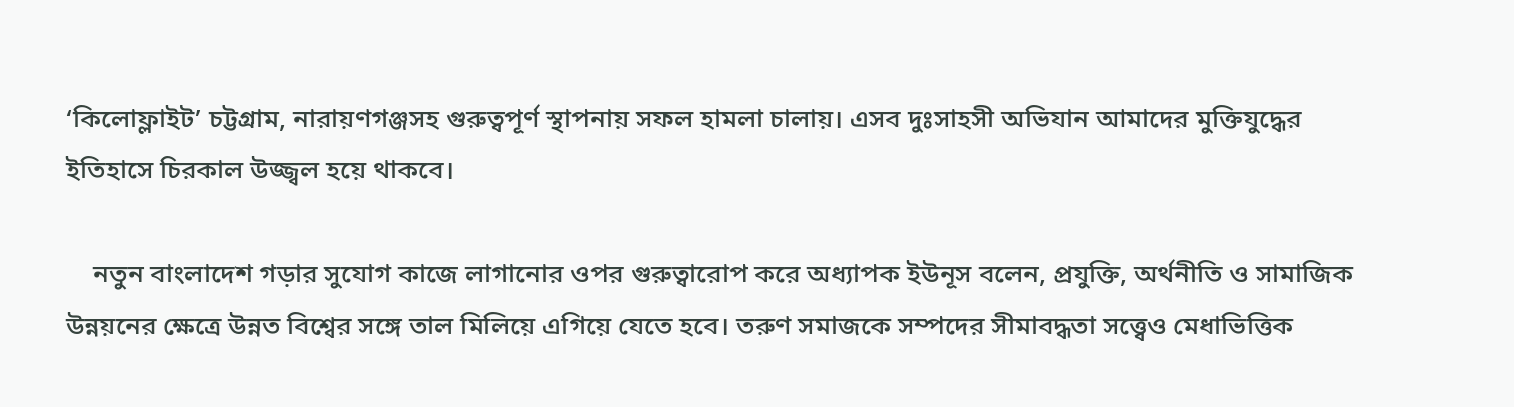‘কিলোফ্লাইট’ চট্টগ্রাম, নারায়ণগঞ্জসহ গুরুত্বপূর্ণ স্থাপনায় সফল হামলা চালায়। এসব দুঃসাহসী অভিযান আমাদের মুক্তিযুদ্ধের ইতিহাসে চিরকাল উজ্জ্বল হয়ে থাকবে।

    নতুন বাংলাদেশ গড়ার সুযোগ কাজে লাগানোর ওপর গুরুত্বারোপ করে অধ্যাপক ইউনূস বলেন, প্রযুক্তি, অর্থনীতি ও সামাজিক উন্নয়নের ক্ষেত্রে উন্নত বিশ্বের সঙ্গে তাল মিলিয়ে এগিয়ে যেতে হবে। তরুণ সমাজকে সম্পদের সীমাবদ্ধতা সত্ত্বেও মেধাভিত্তিক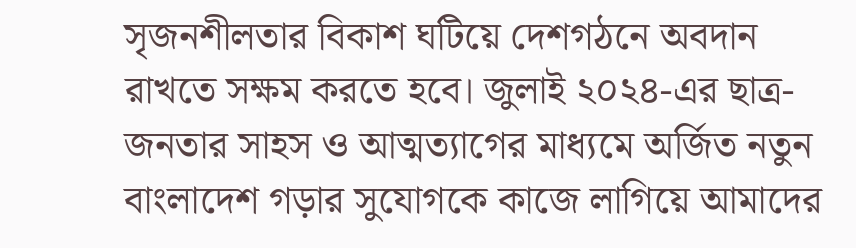সৃজনশীলতার বিকাশ ঘটিয়ে দেশগঠনে অবদান রাখতে সক্ষম করতে হবে। জুলাই ২০২৪-এর ছাত্র-জনতার সাহস ও আত্মত্যাগের মাধ্যমে অর্জিত নতুন বাংলাদেশ গড়ার সুযোগকে কাজে লাগিয়ে আমাদের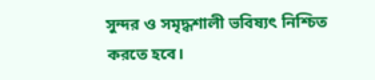সুন্দর ও সমৃদ্ধশালী ভবিষ্যৎ নিশ্চিত করতে হবে।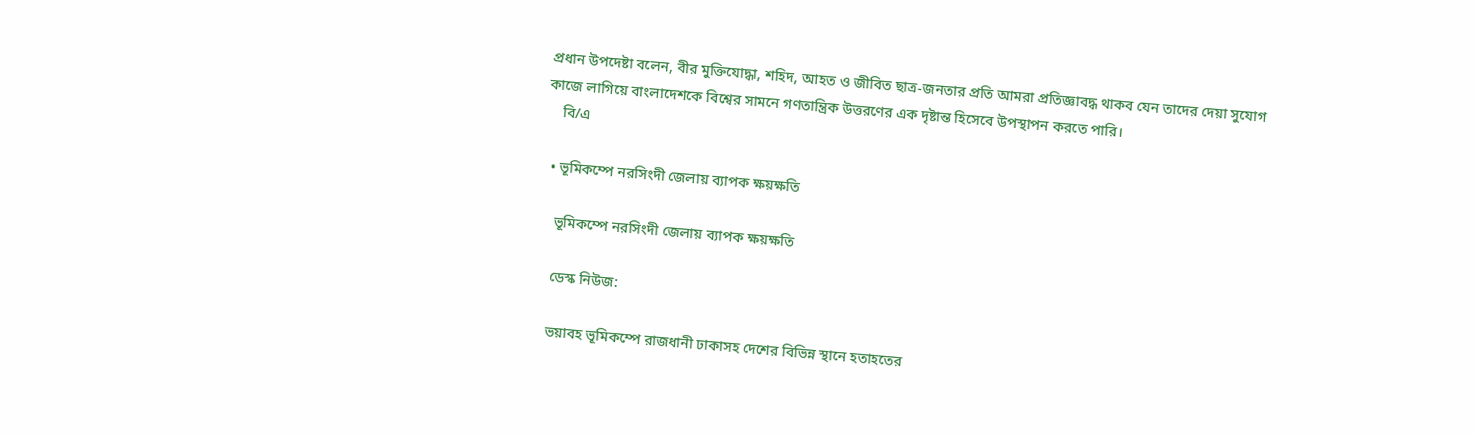প্রধান উপদেষ্টা বলেন, বীর মুক্তিযোদ্ধা, শহিদ, আহত ও জীবিত ছাত্র-জনতার প্রতি আমরা প্রতিজ্ঞাবদ্ধ থাকব যেন তাদের দেয়া সুযোগ কাজে লাগিয়ে বাংলাদেশকে বিশ্বের সামনে গণতান্ত্রিক উত্তরণের এক দৃষ্টান্ত হিসেবে উপস্থাপন করতে পারি।
    বি/এ

  • ভূমিকম্পে নরসিংদী জেলায় ব্যাপক ক্ষয়ক্ষতি

    ভূমিকম্পে নরসিংদী জেলায় ব্যাপক ক্ষয়ক্ষতি

    ডেস্ক নিউজ:

    ভয়াবহ ভূমিকম্পে রাজধানী ঢাকাসহ দেশের বিভিন্ন স্থানে হতাহতের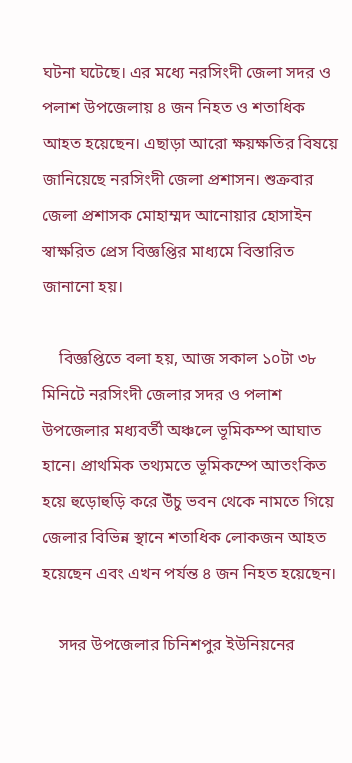ঘটনা ঘটেছে। এর মধ্যে নরসিংদী জেলা সদর ও পলাশ উপজেলায় ৪ জন নিহত ও শতাধিক আহত হয়েছেন। এছাড়া আরো ক্ষয়ক্ষতির বিষয়ে জানিয়েছে নরসিংদী জেলা প্রশাসন। শুক্রবার জেলা প্রশাসক মোহাম্মদ আনোয়ার হোসাইন স্বাক্ষরিত প্রেস বিজ্ঞপ্তির মাধ্যমে বিস্তারিত জানানো হয়।

    বিজ্ঞপ্তিতে বলা হয়, আজ সকাল ১০টা ৩৮ মিনিটে নরসিংদী জেলার সদর ও পলাশ উপজেলার মধ্যবর্তী অঞ্চলে ভূমিকম্প আঘাত হানে। প্রাথমিক তথ্যমতে ভূমিকম্পে আতংকিত হয়ে হুড়োহুড়ি করে উঁচু ভবন থেকে নামতে গিয়ে জেলার বিভিন্ন স্থানে শতাধিক লোকজন আহত হয়েছেন এবং এখন পর্যন্ত ৪ জন নিহত হয়েছেন।

    সদর উপজেলার চিনিশপুর ইউনিয়নের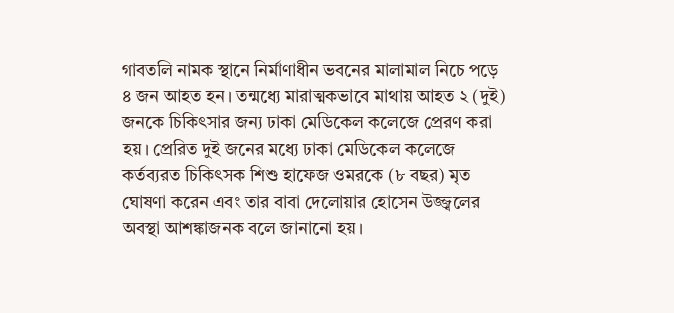গাবতলি নামক স্থানে নির্মাণাধীন ভবনের মালামাল নিচে পড়ে ৪ জন আহত হন। তন্মধ্যে মারাত্মকভাবে মাথায় আহত ২ (দুই) জনকে চিকিৎসার জন্য ঢাকা মেডিকেল কলেজে প্রেরণ করা হয়। প্রেরিত দুই জনের মধ্যে ঢাকা মেডিকেল কলেজে কর্তব্যরত চিকিৎসক শিশু হাফেজ ওমরকে (৮ বছর) মৃত ঘোষণা করেন এবং তার বাবা দেলোয়ার হোসেন উজ্জ্বলের অবস্থা আশঙ্কাজনক বলে জানানো হয়।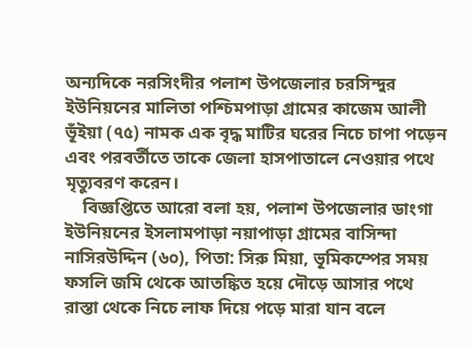অন্যদিকে নরসিংদীর পলাশ উপজেলার চরসিন্দুর ইউনিয়নের মালিতা পশ্চিমপাড়া গ্রামের কাজেম আলী ভূঁইয়া (৭৫) নামক এক বৃদ্ধ মাটির ঘরের নিচে চাপা পড়েন এবং পরবর্তীতে তাকে জেলা হাসপাতালে নেওয়ার পথে মৃত্যুবরণ করেন।
    বিজ্ঞপ্তিতে আরো বলা হয়, পলাশ উপজেলার ডাংগা ইউনিয়নের ইসলামপাড়া নয়াপাড়া গ্রামের বাসিন্দা নাসিরউদ্দিন (৬০), পিতা: সিরু মিয়া, ভূমিকম্পের সময় ফসলি জমি থেকে আতঙ্কিত হয়ে দৌড়ে আসার পথে রাস্তা থেকে নিচে লাফ দিয়ে পড়ে মারা যান বলে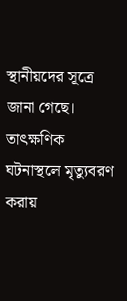স্থানীয়দের সূত্রে জানা গেছে। তাৎক্ষণিক ঘটনাস্থলে মৃত্যুবরণ করায়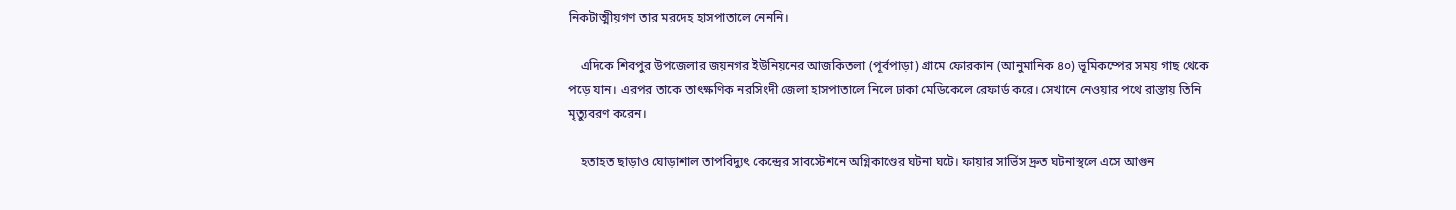নিকটাত্মীয়গণ তার মরদেহ হাসপাতালে নেননি।

    এদিকে শিবপুর উপজেলার জয়নগর ইউনিয়নের আজকিতলা (পূর্বপাড়া) গ্রামে ফোরকান (আনুমানিক ৪০) ভূমিকম্পের সময় গাছ থেকে পড়ে যান। এরপর তাকে তাৎক্ষণিক নরসিংদী জেলা হাসপাতালে নিলে ঢাকা মেডিকেলে রেফার্ড করে। সেখানে নেওয়ার পথে রাস্তায় তিনি মৃত্যুবরণ করেন।

    হতাহত ছাড়াও ঘোড়াশাল তাপবিদ্যুৎ কেন্দ্রের সাবস্টেশনে অগ্নিকাণ্ডের ঘটনা ঘটে। ফায়ার সার্ভিস দ্রুত ঘটনাস্থলে এসে আগুন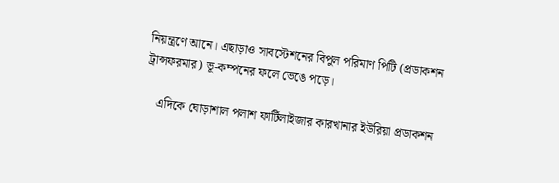নিয়ন্ত্রণে আনে। এছাড়াও সাবস্টেশনের বিপুল পরিমাণ পিটি (প্রডাকশন ট্রান্সফরমার) ভূ-কম্পনের ফলে ভেঙে পড়ে।

    এদিকে ঘোড়াশাল পলাশ ফার্টিলাইজার কারখানার ইউরিয়া প্রডাকশন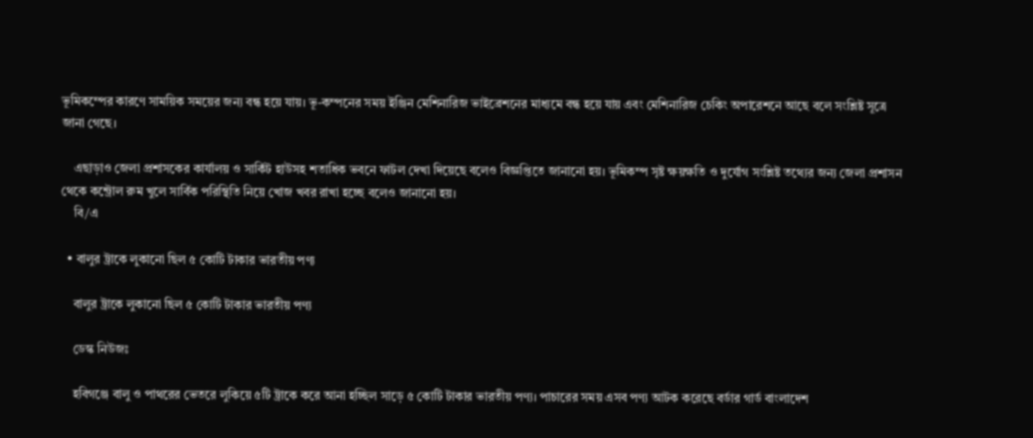ভূমিকম্পের কারণে সাময়িক সময়ের জন্য বন্ধ হয়ে যায়। ভূ-কম্পনের সময় ইঞ্জিন মেশিনারিজ ভাইব্রেশনের মাধ্যমে বন্ধ হয়ে যায় এবং মেশিনারিজ চেকিং অপারেশনে আছে বলে সংশ্লিষ্ট সূত্রে জানা গেছে।

    এছাড়াও জেলা প্রশাসকের কার্যালয় ও সার্কিট হাউসহ শতাধিক ভবনে ফাটল দেখা দিয়েছে বলেও বিজ্ঞপ্তিতে জানানো হয়। ভূমিকম্প সৃষ্ট ক্ষয়ক্ষতি ও দুর্যোগ সংশ্লিষ্ট তথ্যের জন্য জেলা প্রশাসন থেকে কন্ট্রোল রুম খুলে সার্বিক পরিস্থিতি নিয়ে খোজ খবর রাখা হচ্ছে বলেও জানানো হয়।
    বি/এ

  • বালুর ট্রাকে লুকানো ছিল ৫ কোটি টাকার ভারতীয় পণ্য

    বালুর ট্রাকে লুকানো ছিল ৫ কোটি টাকার ভারতীয় পণ্য

    ডেস্ক নিউজঃ

    হবিগঞ্জে বালু ও পাথরের ভেতরে লুকিয়ে ৫টি ট্রাকে করে আনা হচ্ছিল সাড়ে ৫ কোটি টাকার ভারতীয় পণ্য। পাচারের সময় এসব পণ্য আটক করেছে বর্ডার গার্ড বাংলাদেশ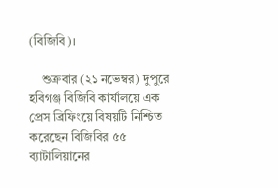(বিজিবি)।

    শুক্রবার (২১ নভেম্বর) দুপুরে হবিগঞ্জ বিজিবি কার্যালয়ে এক প্রেস ব্রিফিংয়ে বিষয়টি নিশ্চিত করেছেন বিজিবির ৫৫ ব্যাটালিয়ানের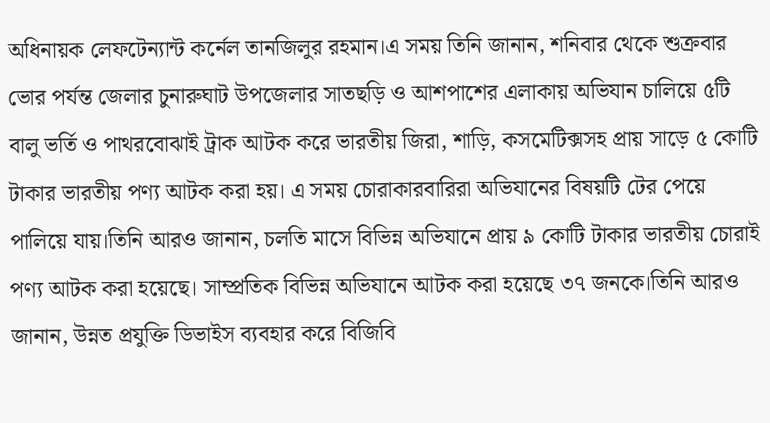অধিনায়ক লেফটেন্যান্ট কর্নেল তানজিলুর রহমান।এ সময় তিনি জানান, শনিবার থেকে শুক্রবার ভোর পর্যন্ত জেলার চুনারুঘাট উপজেলার সাতছড়ি ও আশপাশের এলাকায় অভিযান চালিয়ে ৫টি বালু ভর্তি ও পাথরবোঝাই ট্রাক আটক করে ভারতীয় জিরা, শাড়ি, কসমেটিক্সসহ প্রায় সাড়ে ৫ কোটি টাকার ভারতীয় পণ্য আটক করা হয়। এ সময় চোরাকারবারিরা অভিযানের বিষয়টি টের পেয়ে পালিয়ে যায়।তিনি আরও জানান, চলতি মাসে বিভিন্ন অভিযানে প্রায় ৯ কোটি টাকার ভারতীয় চোরাই পণ্য আটক করা হয়েছে। সাম্প্রতিক বিভিন্ন অভিযানে আটক করা হয়েছে ৩৭ জনকে।তিনি আরও জানান, উন্নত প্রযুক্তি ডিভাইস ব্যবহার করে বিজিবি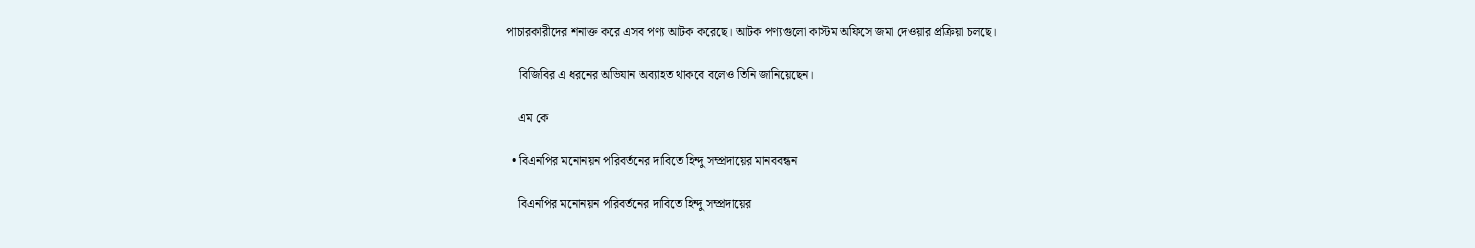পাচারকারীদের শনাক্ত করে এসব পণ্য আটক করেছে। আটক পণ্যগুলো কাস্টম অফিসে জমা দেওয়ার প্রক্রিয়া চলছে।

    বিজিবির এ ধরনের অভিযান অব্যাহত থাকবে বলেও তিনি জানিয়েছেন।

    এম কে

  • বিএনপির মনোনয়ন পরিবর্তনের দাবিতে হিন্দু সম্প্রদায়ের মানববন্ধন

    বিএনপির মনোনয়ন পরিবর্তনের দাবিতে হিন্দু সম্প্রদায়ের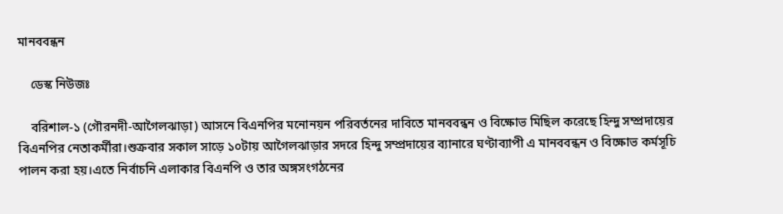মানববন্ধন

    ডেস্ক নিউজঃ

    বরিশাল-১ (গৌরনদী-আগৈলঝাড়া) আসনে বিএনপির মনোনয়ন পরিবর্তনের দাবিতে মানববন্ধন ও বিক্ষোভ মিছিল করেছে হিন্দু সম্প্রদায়ের বিএনপির নেতাকর্মীরা।শুক্রবার সকাল সাড়ে ১০টায় আগৈলঝাড়ার সদরে হিন্দু সম্প্রদায়ের ব্যানারে ঘণ্টাব্যাপী এ মানববন্ধন ও বিক্ষোভ কর্মসূচি পালন করা হয়।এতে নির্বাচনি এলাকার বিএনপি ও তার অঙ্গসংগঠনের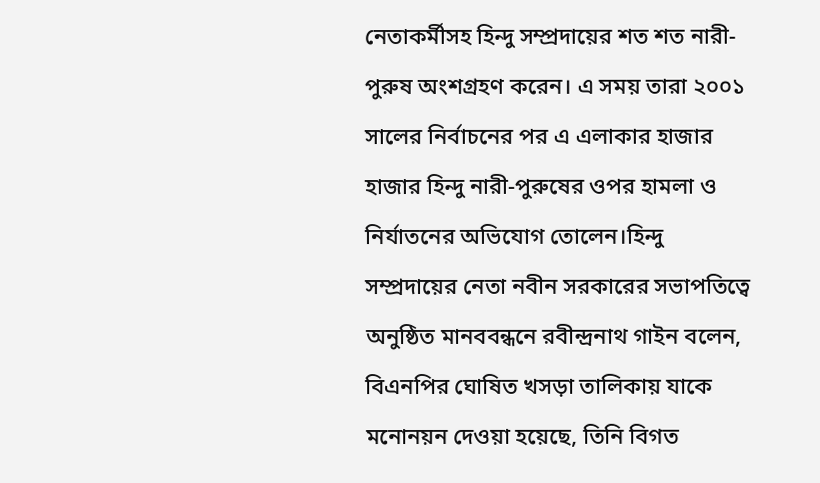নেতাকর্মীসহ হিন্দু সম্প্রদায়ের শত শত নারী-পুরুষ অংশগ্রহণ করেন। এ সময় তারা ২০০১ সালের নির্বাচনের পর এ এলাকার হাজার হাজার হিন্দু নারী-পুরুষের ওপর হামলা ও নির্যাতনের অভিযোগ তোলেন।হিন্দু সম্প্রদায়ের নেতা নবীন সরকারের সভাপতিত্বে অনুষ্ঠিত মানববন্ধনে রবীন্দ্রনাথ গাইন বলেন, বিএনপির ঘোষিত খসড়া তালিকায় যাকে মনোনয়ন দেওয়া হয়েছে, তিনি বিগত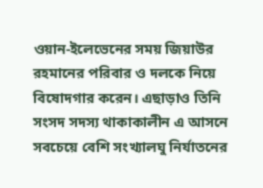ওয়ান-ইলেভেনের সময় জিয়াউর রহমানের পরিবার ও দলকে নিয়ে বিষোদগার করেন। এছাড়াও তিনি সংসদ সদস্য থাকাকালীন এ আসনে সবচেয়ে বেশি সংখ্যালঘু নির্যাতনের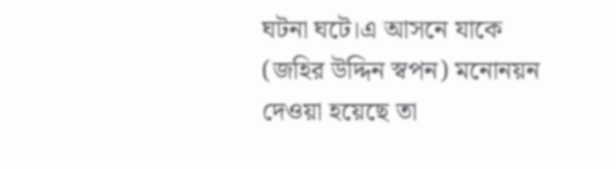ঘটনা ঘটে।এ আসনে যাকে (জহির উদ্দিন স্বপন) মনোনয়ন দেওয়া হয়েছে তা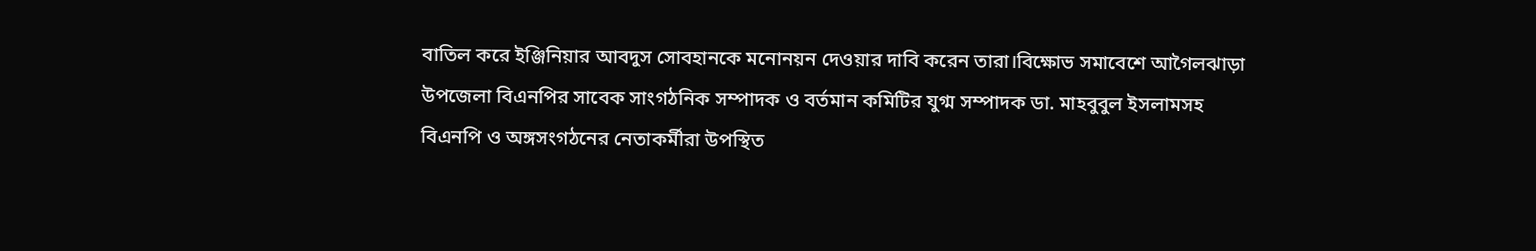বাতিল করে ইঞ্জিনিয়ার আবদুস সোবহানকে মনোনয়ন দেওয়ার দাবি করেন তারা।বিক্ষোভ সমাবেশে আগৈলঝাড়া উপজেলা বিএনপির সাবেক সাংগঠনিক সম্পাদক ও বর্তমান কমিটির যুগ্ম সম্পাদক ডা. মাহবুবুল ইসলামসহ বিএনপি ও অঙ্গসংগঠনের নেতাকর্মীরা উপস্থিত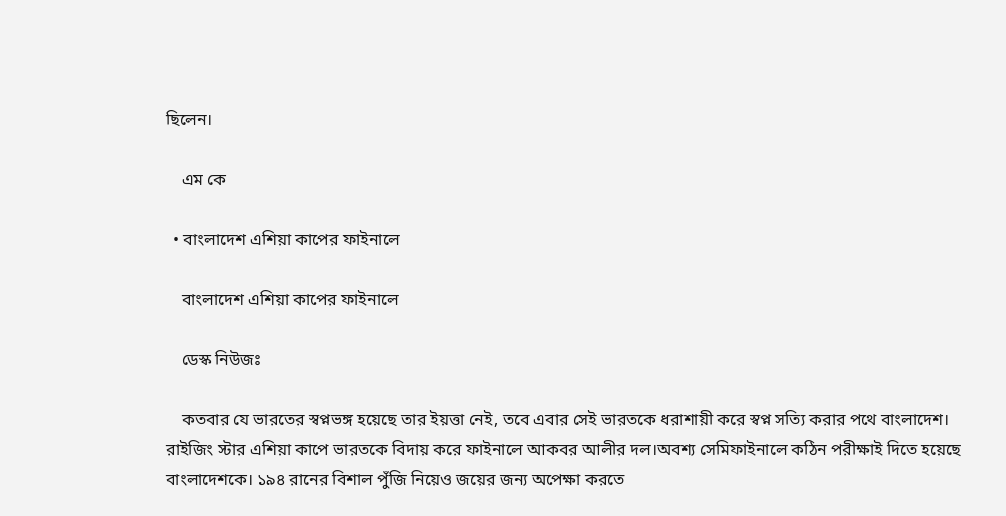ছিলেন।

    এম কে

  • বাংলাদেশ এশিয়া কাপের ফাইনালে

    বাংলাদেশ এশিয়া কাপের ফাইনালে

    ডেস্ক নিউজঃ

    কতবার যে ভারতের স্বপ্নভঙ্গ হয়েছে তার ইয়ত্তা নেই, তবে এবার সেই ভারতকে ধরাশায়ী করে স্বপ্ন সত্যি করার পথে বাংলাদেশ। রাইজিং স্টার এশিয়া কাপে ভারতকে বিদায় করে ফাইনালে আকবর আলীর দল।অবশ্য সেমিফাইনালে কঠিন পরীক্ষাই দিতে হয়েছে বাংলাদেশকে। ১৯৪ রানের বিশাল পুঁজি নিয়েও জয়ের জন্য অপেক্ষা করতে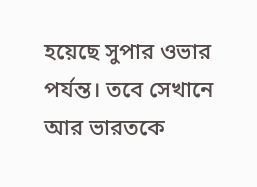হয়েছে সুপার ওভার পর্যন্ত। তবে সেখানে আর ভারতকে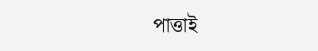পাত্তাই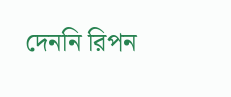দেননি রিপন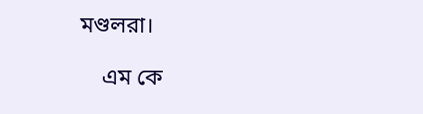মণ্ডলরা।

    এম কে